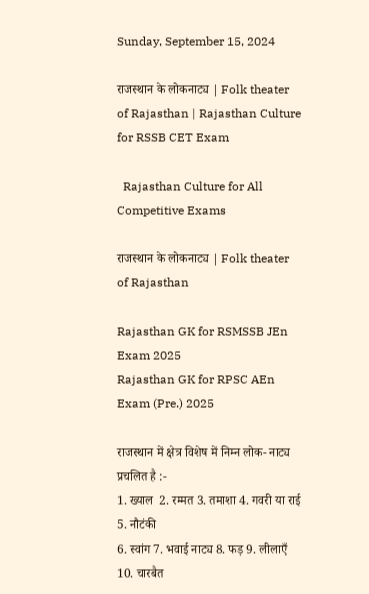Sunday, September 15, 2024

राजस्थान के लोकनाट्य | Folk theater of Rajasthan | Rajasthan Culture for RSSB CET Exam

  Rajasthan Culture for All Competitive Exams

राजस्थान के लोकनाट्य | Folk theater of Rajasthan

Rajasthan GK for RSMSSB JEn Exam 2025
Rajasthan GK for RPSC AEn Exam (Pre.) 2025

राजस्थान में क्षेत्र विशेष में निम्न लोक- नाट्य प्रचलित है :-
1. ख्याल  2. रम्मत 3. तमाशा 4. गवरी या राई 5. नौटंकी
6. स्वांग 7. भवाई नाट्य 8. फड़ 9. लीलाएँ 10. चारबैत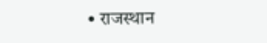• राजस्थान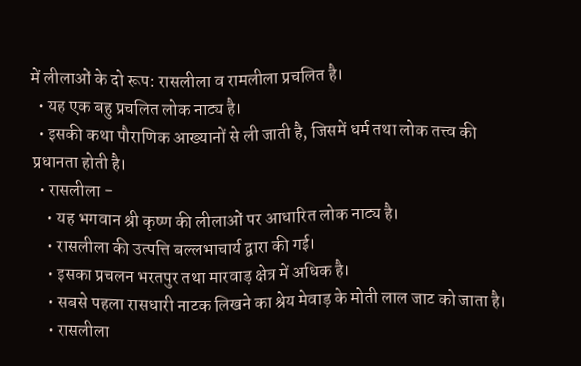में लीलाओं के दो रूप: रासलीला व रामलीला प्रचलित है।
  • यह एक बहु प्रचलित लोक नाट्य है।
  • इसकी कथा पौराणिक आख्यानों से ली जाती है, जिसमें धर्म तथा लोक तत्त्व की प्रधानता होती है।
  • रासलीला -
    • यह भगवान श्री कृष्ण की लीलाओं पर आधारित लोक नाट्य है।
    • रासलीला की उत्पत्ति बल्लभाचार्य द्वारा की गई।
    • इसका प्रचलन भरतपुर तथा मारवाड़ क्षेत्र में अधिक है।
    • सबसे पहला रासधारी नाटक लिखने का श्रेय मेवाड़ के मोती लाल जाट को जाता है।
    • रासलीला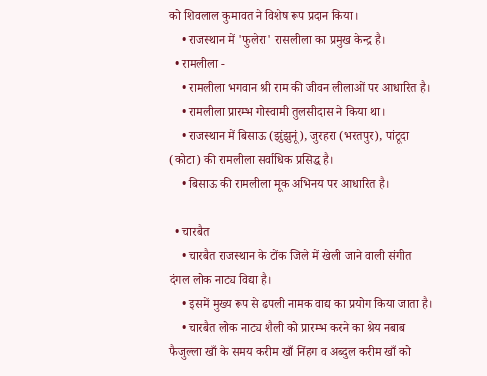को शिवलाल कुमावत ने विशेष रूप प्रदान किया।
    • राजस्थान में 'फुलेरा' रासलीला का प्रमुख केन्द्र है।
  • रामलीला -
    • रामलीला भगवान श्री राम की जीवन लीलाओं पर आधारित है।
    • रामलीला प्रारम्भ गोस्वामी तुलसीदास ने किया था।
    • राजस्थान में बिसाऊ (झुंझुनूं), जुरहरा (भरतपुर), पांटूदा (कोटा) की रामलीला सर्वाधिक प्रसिद्ध है।
    • बिसाऊ की रामलीला मूक अभिनय पर आधारित है।

  • चारबैत
    • चारबैत राजस्थान के टोंक जिले में खेली जाने वाली संगीत दंगल लोक नाट्य विद्या है।
    • इसमें मुख्य रूप से ढपली नामक वाद्य का प्रयोग किया जाता है।
    • चारबैत लोक नाट्य शैली को प्रारम्भ करने का श्रेय नबाब फैजुल्ला खाँ के समय करीम खाँ निंहग व अब्दुल करीम खाँ को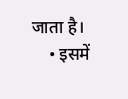जाता है।
    • इसमें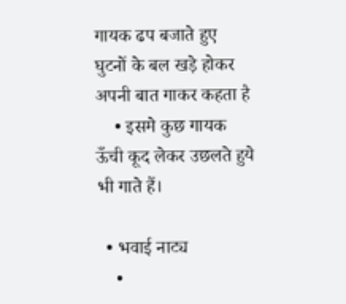गायक ढप बजाते हुए घुटनों के बल खड़े होकर अपनी बात गाकर कहता है
    • इसमे कुछ गायक ऊँची कूद लेकर उछलते हुये भी गाते हैं।

  • भवाई नाट्य
    •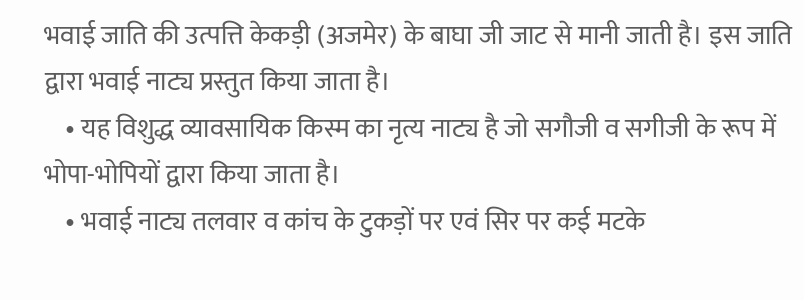भवाई जाति की उत्पत्ति केकड़ी (अजमेर) के बाघा जी जाट से मानी जाती है। इस जाति द्वारा भवाई नाट्य प्रस्तुत किया जाता है।
    • यह विशुद्ध व्यावसायिक किस्म का नृत्य नाट्य है जो सगौजी व सगीजी के रूप में भोपा-भोपियों द्वारा किया जाता है।
    • भवाई नाट्य तलवार व कांच के टुकड़ों पर एवं सिर पर कई मटके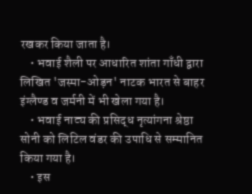रखकर किया जाता है।
    • भवाई शैली पर आधारित शांता गाँधी द्वारा लिखित 'जस्मा-ओड़न' नाटक भारत से बाहर इंग्लैण्ड व जर्मनी में भी खेला गया है।
    • भवाई नाट्य की प्रसिद्ध नृत्यांगना श्रेष्ठा सोनी को लिटिल वंडर की उपाधि से सम्मानित किया गया है।
    • इस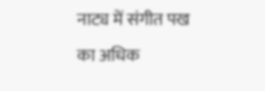नाट्य में संगीत पख का अधिक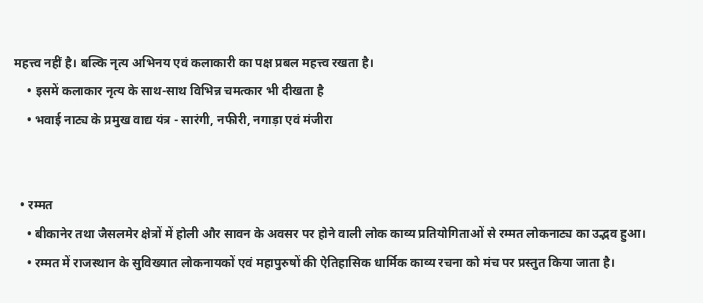महत्त्व नहीं है। बल्कि नृत्य अभिनय एवं कलाकारी का पक्ष प्रबल महत्त्व रखता है।
    • इसमें कलाकार नृत्य के साथ-साथ विभिन्न चमत्कार भी दीखता है
    • भवाई नाट्य के प्रमुख वाद्य यंत्र - सारंगी, नफीरी, नगाड़ा एवं मंजीरा


  • रम्मत
    • बीकानेर तथा जैसलमेर क्षेत्रों में होली और सावन के अवसर पर होने वाली लोक काव्य प्रतियोगिताओं से रम्मत लोकनाट्य का उद्भव हुआ।
    • रम्मत में राजस्थान के सुविख्यात लोकनायकों एवं महापुरुषों की ऐतिहासिक धार्मिक काव्य रचना को मंच पर प्रस्तुत किया जाता है।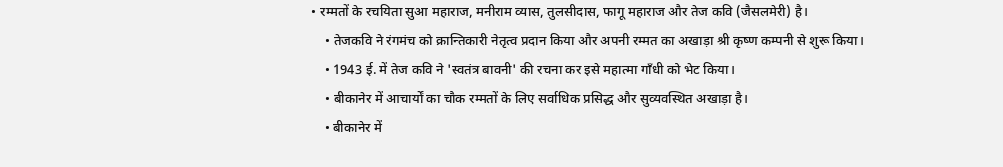• रम्मतों के रचयिता सुआ महाराज, मनीराम व्यास, तुलसीदास, फागू महाराज और तेज कवि (जैसलमेरी) है।
    • तेजकवि ने रंगमंच को क्रान्तिकारी नेतृत्व प्रदान किया और अपनी रम्मत का अखाड़ा श्री कृष्ण कम्पनी से शुरू किया।
    • 1943 ई. में तेज कवि ने 'स्वतंत्र बावनी' की रचना कर इसे महात्मा गाँधी को भेट किया।
    • बीकानेर में आचार्यों का चौक रम्मतों के लिए सर्वाधिक प्रसिद्ध और सुव्यवस्थित अखाड़ा है।
    • बीकानेर में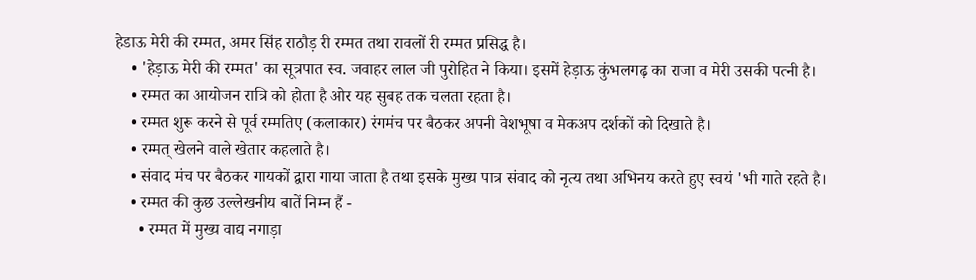हेडाऊ मेरी की रम्मत, अमर सिंह राठौड़ री रम्मत तथा रावलों री रम्मत प्रसिद्ध है।
    • 'हेड़ाऊ मेरी की रम्मत' का सूत्रपात स्व. जवाहर लाल जी पुरोहित ने किया। इसमें हेड़ाऊ कुंभलगढ़ का राजा व मेरी उसकी पत्नी है।
    • रम्मत का आयोजन रात्रि को होता है ओर यह सुबह तक चलता रहता है।
    • रम्मत शुरू करने से पूर्व रम्मतिए (कलाकार) रंगमंच पर बैठकर अपनी वेशभूषा व मेकअप दर्शकों को दिखाते है।
    • रम्मत् खेलने वाले खेतार कहलाते है।
    • संवाद मंच पर बैठकर गायकों द्वारा गाया जाता है तथा इसके मुख्य पात्र संवाद को नृत्य तथा अभिनय करते हुए स्वयं 'भी गाते रहते है।
    • रम्मत की कुछ उल्लेखनीय बातें निम्न हैं -
      • रम्मत में मुख्य वाद्य नगाड़ा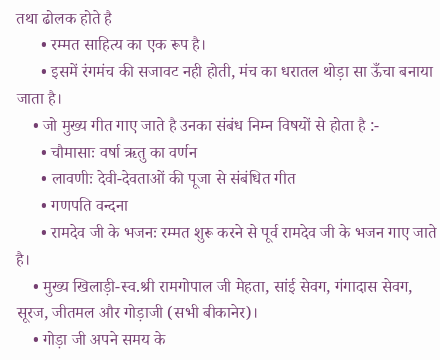तथा ढोलक होते है
      • रम्मत साहित्य का एक रूप है।
      • इसमें रंगमंच की सजावट नही होती, मंच का धरातल थोड़ा सा ऊँचा बनाया जाता है।
    • जो मुख्य गीत गाए जाते है उनका संबंध निम्न विषयों से होता है :-
      • चौमासाः वर्षा ऋतु का वर्णन
      • लावणीः देवी-देवताओं की पूजा से संबंधित गीत
      • गणपति वन्दना
      • रामदेव जी के भजनः रम्मत शुरू करने से पूर्व रामदेव जी के भजन गाए जाते है।
    • मुख्य खिलाड़ी-स्व.श्री रामगोपाल जी मेहता, सांई सेवग, गंगादास सेवग, सूरज, जीतमल और गोड़ाजी (सभी बीकानेर)।
    • गोड़ा जी अपने समय के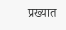प्रख्यात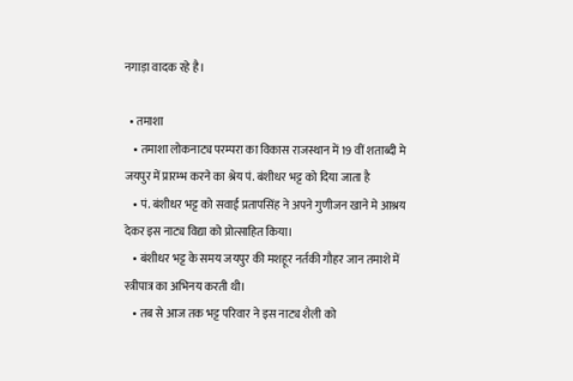नगाड़ा वादक रहे है।

  • तमाशा
    • तमाशा लोकनाट्य परम्परा का विकास राजस्थान में 19 वीं शताब्दी मे जयपुर में प्रारम्भ करने का श्रेय पं. बंशीधर भट्ट को दिया जाता है
    • पं. बंशीधर भट्ट को सवाई प्रतापसिंह ने अपने गुणीजन खाने मे आश्रय देकर इस नाट्य विद्या को प्रोत्साहित किया।
    • बंशीधर भट्ट के समय जयपुर की मशहूर नर्तकी गौहर जान तमाशे में स्त्रीपात्र का अभिनय करती थी।
    • तब से आज तक भट्ट परिवार ने इस नाट्य शैली को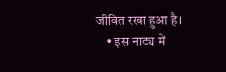जीवित रखा हुआ है।
    • इस नाट्य में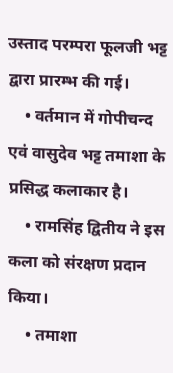उस्ताद परम्परा फूलजी भट्ट द्वारा प्रारम्भ की गई।
    • वर्तमान में गोपीचन्द एवं वासुदेव भट्ट तमाशा के प्रसिद्ध कलाकार है।
    • रामसिंह द्वितीय ने इस कला को संरक्षण प्रदान किया।
    • तमाशा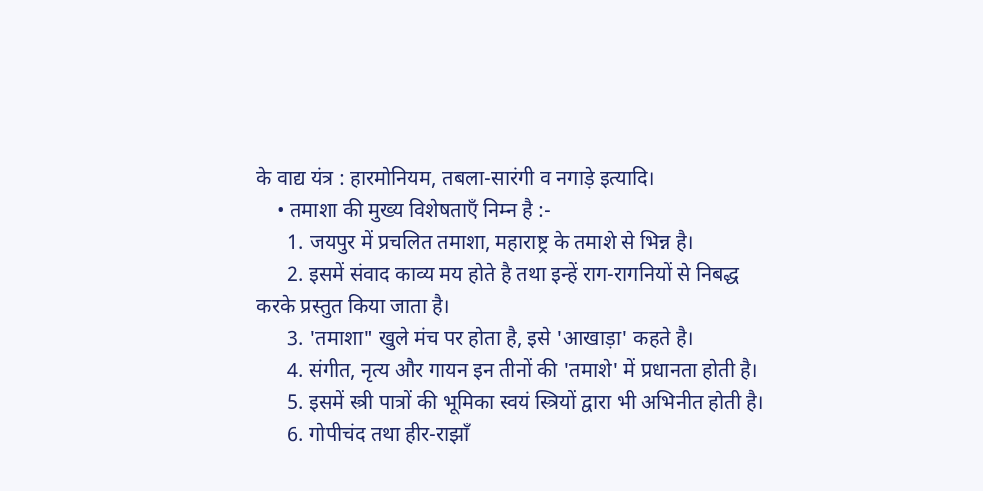के वाद्य यंत्र : हारमोनियम, तबला-सारंगी व नगाड़े इत्यादि।
    • तमाशा की मुख्य विशेषताएँ निम्न है :-
      1. जयपुर में प्रचलित तमाशा, महाराष्ट्र के तमाशे से भिन्न है।
      2. इसमें संवाद काव्य मय होते है तथा इन्हें राग-रागनियों से निबद्ध करके प्रस्तुत किया जाता है।
      3. 'तमाशा" खुले मंच पर होता है, इसे 'आखाड़ा' कहते है।
      4. संगीत, नृत्य और गायन इन तीनों की 'तमाशे' में प्रधानता होती है।
      5. इसमें स्त्री पात्रों की भूमिका स्वयं स्त्रियों द्वारा भी अभिनीत होती है।
      6. गोपीचंद तथा हीर-राझाँ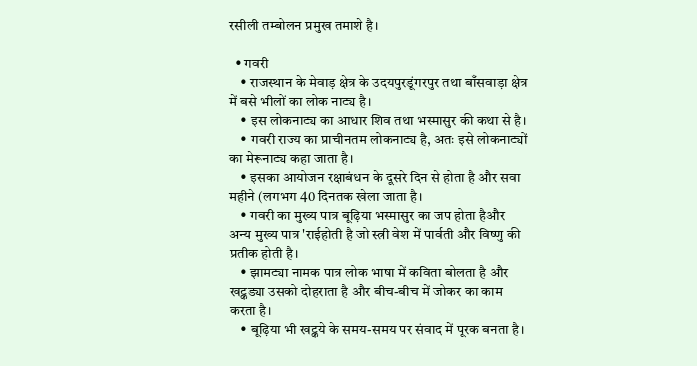रसीली तम्बोलन प्रमुख तमाशे है।

  • गवरी
    • राजस्थान के मेवाड़ क्षेत्र के उदयपुरडूंगरपुर तथा बाँसवाड़ा क्षेत्र में बसे भीलों का लोक नाट्य है।
    • इस लोकनाट्य का आधार शिव तथा भस्मासुर की कथा से है।
    • गवरी राज्य का प्राचीनतम लोकनाट्य है, अतः इसे लोकनाट्यों का मेरूनाट्य कहा जाता है।
    • इसका आयोजन रक्षाबंधन के दूसरे दिन से होता है और सवा महीने (लगभग 40 दिनतक खेला जाता है।
    • गवरी का मुख्य पात्र बूढ़िया भस्मासुर का जप होता हैऔर अन्य मुख्य पात्र 'राईहोती है जो स्त्री वेश में पार्वती और विष्णु की प्रतीक होती है।
    • झामट्या नामक पात्र लोक भाषा में कविता बोलता है और खट्कड्या उसको दोहराता है और बीच-बीच में जोकर का काम करता है।
    • बूढ़िया भी खट्कये के समय-समय पर संवाद में पूरक बनता है।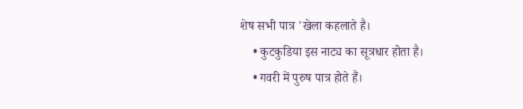शेष सभी पात्र 'खेला कहलाते है।
    • कुटकुडिया इस नाट्य का सूत्रधार होता है।
    • गवरी में पुरुष पात्र होते हैं।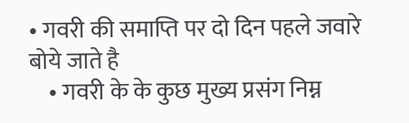• गवरी की समाप्ति पर दो दिन पहले जवारे बोये जाते है
    • गवरी के के कुछ मुख्य प्रसंग निम्न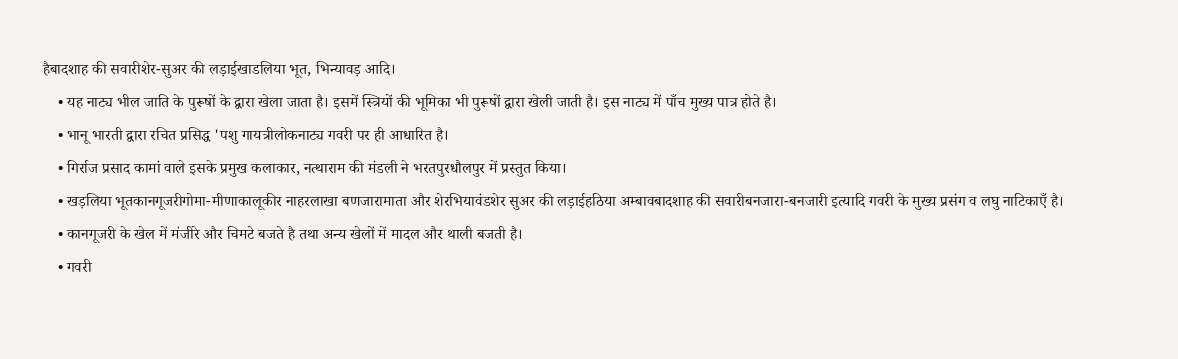हैबादशाह की सवारीशेर-सुअर की लड़ाईखाडलिया भूत, भिन्यावड़ आदि।
    • यह नाट्य भील जाति के पुरूषों के द्वारा खेला जाता है। इसमें स्त्रियों की भूमिका भी पुरूषों द्वारा खेली जाती है। इस नाट्य में पाँच मुख्य पात्र होते है।
    • भानू भारती द्वारा रचित प्रसिद्ध 'पशु गायत्रीलोकनाट्य गवरी पर ही आधारित है।
    • गिर्राज प्रसाद कामां वाले इसके प्रमुख कलाकार, नत्थाराम की मंडली ने भरतपुरधौलपुर में प्रस्तुत किया।
    • खड़लिया भूतकानगूजरीगोमा-मीणाकालूकीर नाहरलाखा बणजारामाता और शेरभियावंडशेर सुअर की लड़ाईहठिया अम्बावबादशाह की सवारीबनजारा-बनजारी इत्यादि गवरी के मुख्य प्रसंग व लघु नाटिकाएँ है।
    • कानगूजरी के खेल में मंजीरे और चिमटे बजते है तथा अन्य खेलों में मादल और थाली बजती है।
    • गवरी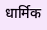धार्मिक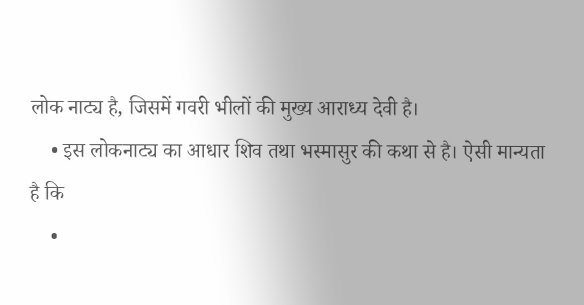लोक नाट्य है, जिसमें गवरी भीलों की मुख्य आराध्य देवी है।
    • इस लोकनाट्य का आधार शिव तथा भस्मासुर की कथा से है। ऐसी मान्यता है कि
    •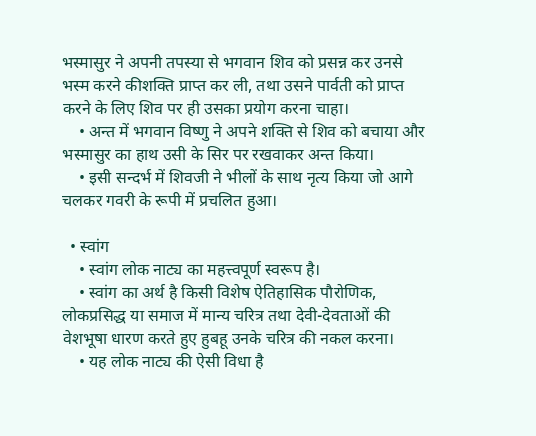भस्मासुर ने अपनी तपस्या से भगवान शिव को प्रसन्न कर उनसे भस्म करने कीशक्ति प्राप्त कर ली, तथा उसने पार्वती को प्राप्त करने के लिए शिव पर ही उसका प्रयोग करना चाहा।
    • अन्त में भगवान विष्णु ने अपने शक्ति से शिव को बचाया और भस्मासुर का हाथ उसी के सिर पर रखवाकर अन्त किया।
    • इसी सन्दर्भ में शिवजी ने भीलों के साथ नृत्य किया जो आगे चलकर गवरी के रूपी में प्रचलित हुआ।

  • स्वांग
    • स्वांग लोक नाट्य का महत्त्वपूर्ण स्वरूप है।
    • स्वांग का अर्थ है किसी विशेष ऐतिहासिक पौरोणिक, लोकप्रसिद्ध या समाज में मान्य चरित्र तथा देवी-देवताओं की वेशभूषा धारण करते हुए हुबहू उनके चरित्र की नकल करना।
    • यह लोक नाट्य की ऐसी विधा है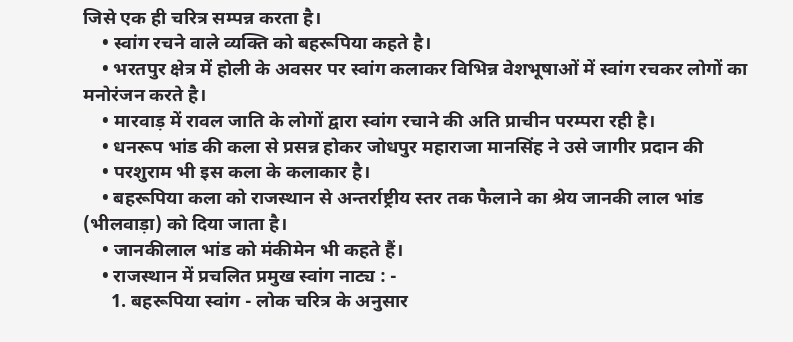जिसे एक ही चरित्र सम्पन्न करता है।
    • स्वांग रचने वाले व्यक्ति को बहरूपिया कहते है।
    • भरतपुर क्षेत्र में होली के अवसर पर स्वांग कलाकर विभिन्न वेशभूषाओं में स्वांग रचकर लोगों का मनोरंजन करते है।
    • मारवाड़ में रावल जाति के लोगों द्वारा स्वांग रचाने की अति प्राचीन परम्परा रही है।
    • धनरूप भांड की कला से प्रसन्न होकर जोधपुर महाराजा मानसिंह ने उसे जागीर प्रदान की
    • परशुराम भी इस कला के कलाकार है।
    • बहरूपिया कला को राजस्थान से अन्तर्राष्ट्रीय स्तर तक फैलाने का श्रेय जानकी लाल भांड (भीलवाड़ा) को दिया जाता है।
    • जानकीलाल भांड को मंकीमेन भी कहते हैं।
    • राजस्थान में प्रचलित प्रमुख स्वांग नाट्य : -
      1. बहरूपिया स्वांग - लोक चरित्र के अनुसार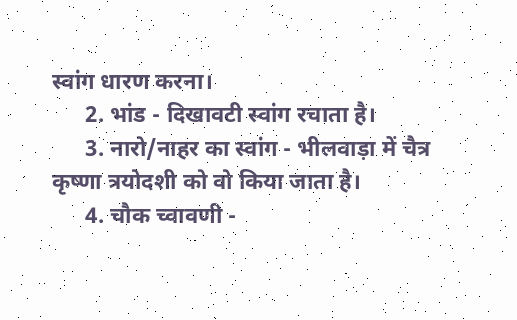स्वांग धारण करना।
      2. भांड - दिखावटी स्वांग रचाता है।
      3. नारो/नाहर का स्वांग - भीलवाड़ा में चैत्र कृष्णा त्रयोदशी को वो किया जाता है।
      4. चौक च्वावणी -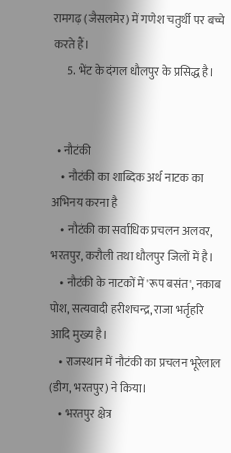रामगढ़ (जैसलमेर) में गणेश चतुर्थी पर बच्चे करते हैं।
      5. भेंट के दंगल धौलपुर के प्रसिद्ध है।


  • नौटंकी
    • नौटंकी का शाब्दिक अर्थ नाटक का अभिनय करना है
    • नौटंकी का सर्वाधिक प्रचलन अलवर, भरतपुर, करौली तथा धौलपुर जिलों में है।
    • नौटंकी के नाटकों में 'रूप बसंत', नकाब पोश, सत्यवादी हरीशचन्द्र, राजा भर्तृहरि आदि मुख्य है।
    • राजस्थान में नौटंकी का प्रचलन भूरेलाल (डीग, भरतपुर) ने किया।
    • भरतपुर क्षेत्र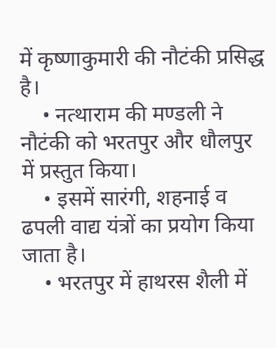में कृष्णाकुमारी की नौटंकी प्रसिद्ध है।
    • नत्थाराम की मण्डली ने नौटंकी को भरतपुर और धौलपुर में प्रस्तुत किया।
    • इसमें सारंगी, शहनाई व ढपली वाद्य यंत्रों का प्रयोग किया जाता है।
    • भरतपुर में हाथरस शैली में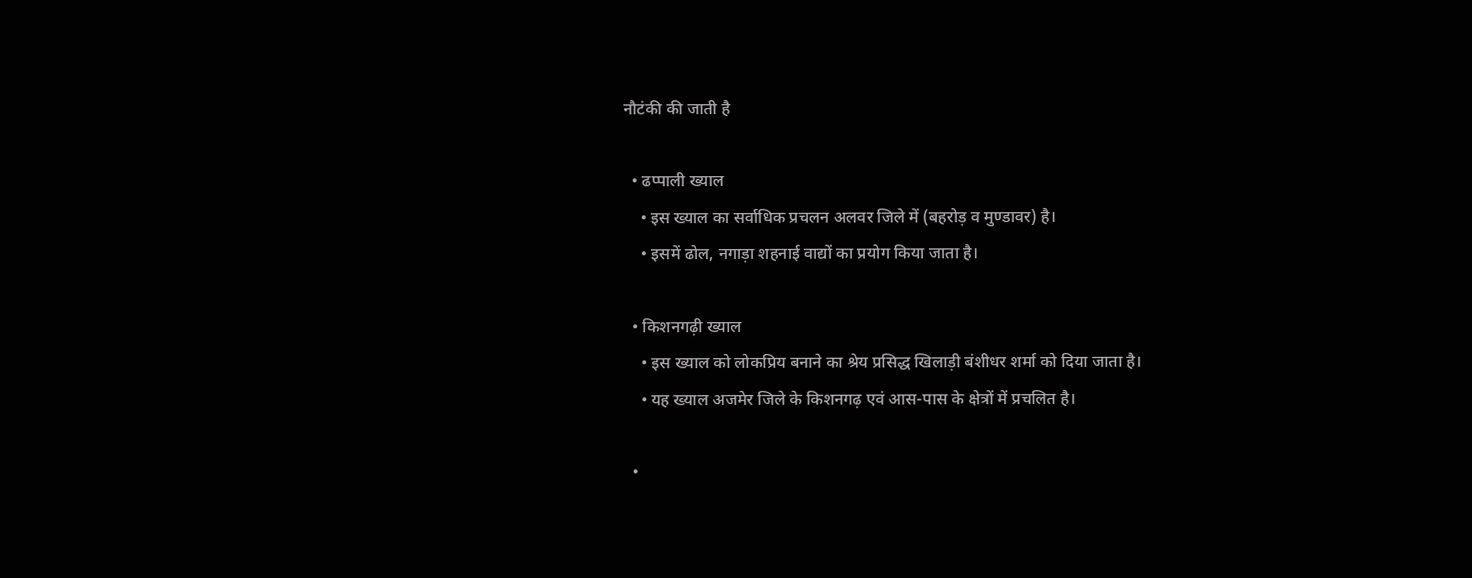नौटंकी की जाती है

  • ढप्पाली ख्याल
    • इस ख्याल का सर्वाधिक प्रचलन अलवर जिले में (बहरोड़ व मुण्डावर) है।
    • इसमें ढोल, नगाड़ा शहनाई वाद्यों का प्रयोग किया जाता है।

  • किशनगढ़ी ख्याल
    • इस ख्याल को लोकप्रिय बनाने का श्रेय प्रसिद्ध खिलाड़ी बंशीधर शर्मा को दिया जाता है।
    • यह ख्याल अजमेर जिले के किशनगढ़ एवं आस-पास के क्षेत्रों में प्रचलित है।

  •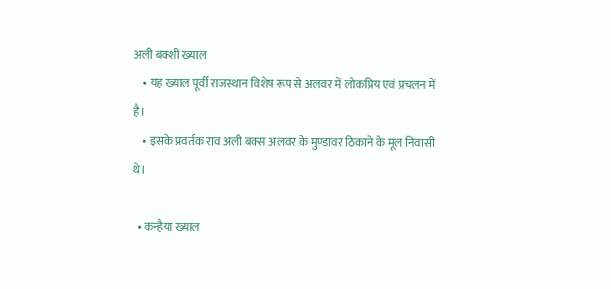अली बक्शी ख्याल
    • यह ख्याल पूर्वी राजस्थान विशेष रूप से अलवर में लोकप्रिय एवं प्रचलन में है।
    • इसके प्रवर्तक राव अली बक्स अलवर के मुण्डावर ठिकाने के मूल निवासी थे।

  • कन्हैया ख्याल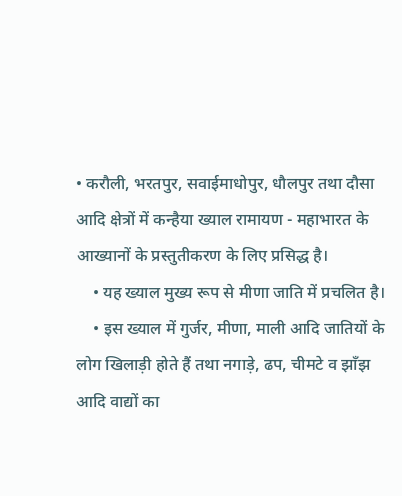• करौली, भरतपुर, सवाईमाधोपुर, धौलपुर तथा दौसा आदि क्षेत्रों में कन्हैया ख्याल रामायण - महाभारत के आख्यानों के प्रस्तुतीकरण के लिए प्रसिद्ध है।
    • यह ख्याल मुख्य रूप से मीणा जाति में प्रचलित है।
    • इस ख्याल में गुर्जर, मीणा, माली आदि जातियों के लोग खिलाड़ी होते हैं तथा नगाड़े, ढप, चीमटे व झाँझ आदि वाद्यों का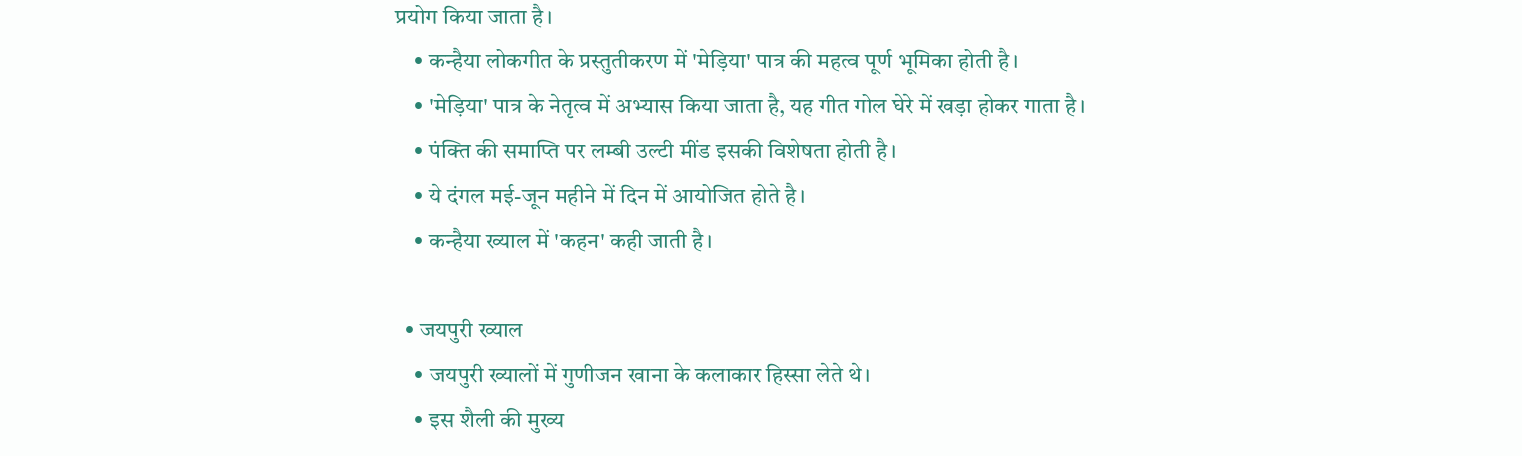प्रयोग किया जाता है।
    • कन्हैया लोकगीत के प्रस्तुतीकरण में 'मेड़िया' पात्र की महत्व पूर्ण भूमिका होती है।
    • 'मेड़िया' पात्र के नेतृत्व में अभ्यास किया जाता है, यह गीत गोल घेरे में खड़ा होकर गाता है।
    • पंक्ति की समाप्ति पर लम्बी उल्टी मींड इसकी विशेषता होती है।
    • ये दंगल मई-जून महीने में दिन में आयोजित होते है।
    • कन्हैया ख्याल में 'कहन' कही जाती है।

  • जयपुरी ख्याल
    • जयपुरी ख्यालों में गुणीजन खाना के कलाकार हिस्सा लेते थे।
    • इस शैली की मुख्य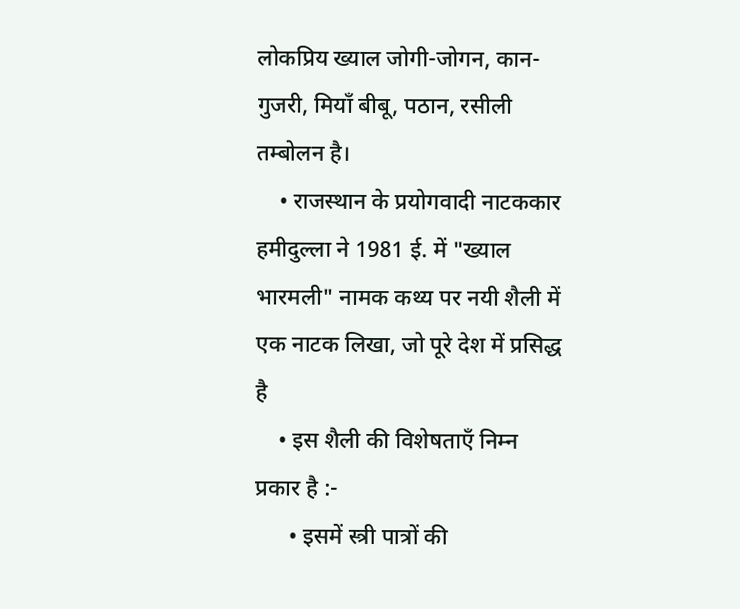लोकप्रिय ख्याल जोगी-जोगन, कान-गुजरी, मियाँ बीबू, पठान, रसीली तम्बोलन है।
    • राजस्थान के प्रयोगवादी नाटककार हमीदुल्ला ने 1981 ई. में "ख्याल भारमली" नामक कथ्य पर नयी शैली में एक नाटक लिखा, जो पूरे देश में प्रसिद्ध है
    • इस शैली की विशेषताएँ निम्न प्रकार है :-
      • इसमें स्त्री पात्रों की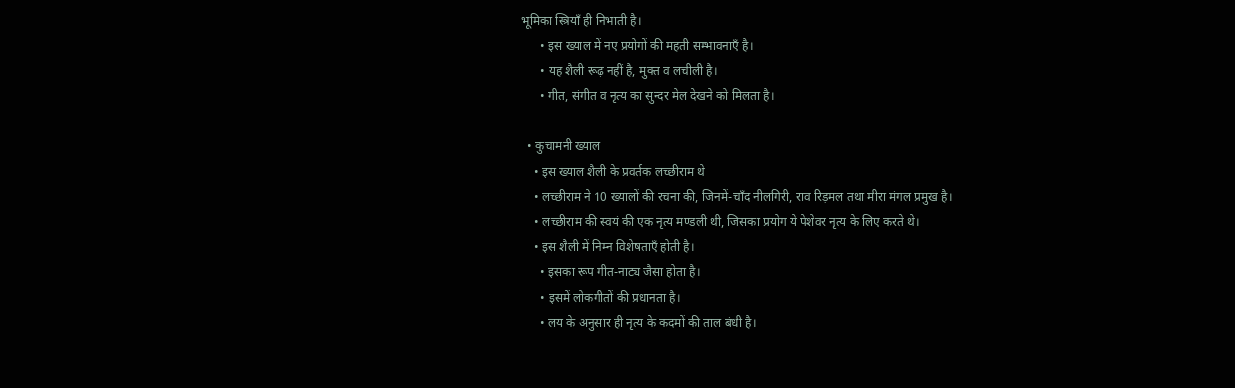भूमिका स्त्रियाँ ही निभाती है।
      • इस ख्याल में नए प्रयोगों की महती सम्भावनाएँ है।
      • यह शैली रूढ़ नहीं है, मुक्त व लचीली है।
      • गीत, संगीत व नृत्य का सुन्दर मेल देखने को मिलता है।

  • कुचामनी ख्याल
    • इस ख्याल शैली के प्रवर्तक लच्छीराम थे
    • लच्छीराम ने 10 ख्यालों की रचना की, जिनमें-चाँद नीलगिरी, राव रिड़मल तथा मीरा मंगल प्रमुख है।
    • लच्छीराम की स्वयं की एक नृत्य मण्डली थी, जिसका प्रयोग ये पेशेवर नृत्य के लिए करते थे।
    • इस शैली में निम्न विशेषताएँ होती है।
      • इसका रूप गीत-नाट्य जैसा होता है।
      • इसमें लोकगीतों की प्रधानता है।
      • लय के अनुसार ही नृत्य के कदमों की ताल बंधी है।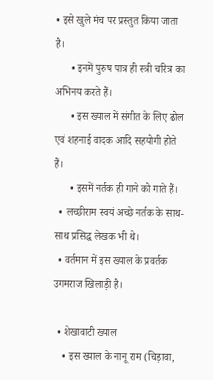• इसे खुले मंच पर प्रस्तुत किया जाता है।
      • इनमें पुरुष पात्र ही स्त्री चरित्र का अभिनय करते हैं।
      • इस ख्याल में संगीत के लिए ढोल एवं शहनाई वादक आदि सहयोगी होते हैं।
      • इसमें नर्तक ही गाने को गाते हैं।
  • लच्छीराम स्वयं अच्छे नर्तक के साथ-साथ प्रसिद्ध लेखक भी थे।
  • वर्तमान में इस ख्याल के प्रवर्तक उगमराज खिलाड़ी है।

  • शेखावाटी ख्याल
    • इस ख्याल के नानू राम (चिड़ावा,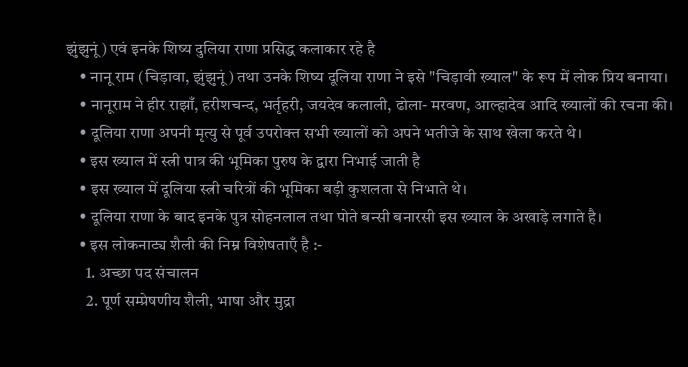झुंझुनूं) एवं इनके शिष्य दुलिया राणा प्रसिद्ध कलाकार रहे है
    • नानू राम (चिड़ावा, झुंझुनूं) तथा उनके शिष्य दूलिया राणा ने इसे "चिड़ावी ख्याल" के रूप में लोक प्रिय बनाया।
    • नानूराम ने हीर राझाँ, हरीशचन्द, भर्तृहरी, जयदेव कलाली, ढोला- मरवण, आल्हादेव आदि ख्यालों की रचना की।
    • दूलिया राणा अपनी मृत्यु से पूर्व उपरोक्त सभी ख्यालों को अपने भतीजे के साथ खेला करते थे।
    • इस ख्याल में स्त्री पात्र की भूमिका पुरुष के द्वारा निभाई जाती है
    • इस ख्याल में दूलिया स्त्री चरित्रों की भूमिका बड़ी कुशलता से निभाते थे।
    • दूलिया राणा के बाद इनके पुत्र सोहनलाल तथा पोते बन्सी बनारसी इस ख्याल के अखाड़े लगाते है।
    • इस लोकनाट्य शैली की निम्न विशेषताएँ है :-
      1. अच्छा पद संचालन
      2. पूर्ण सम्प्रेषणीय शैली, भाषा और मुद्रा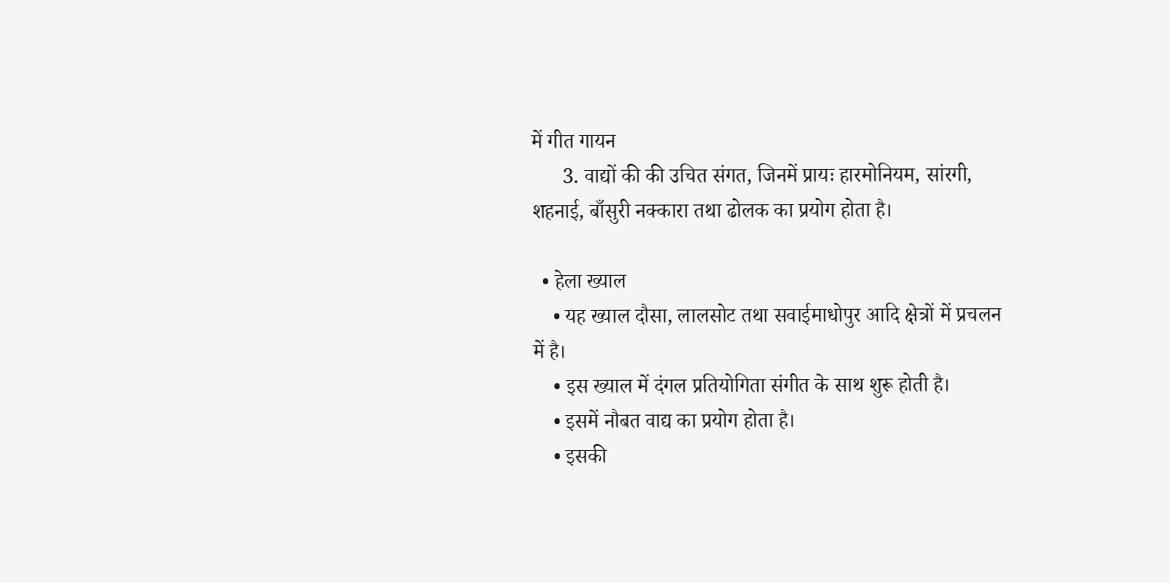में गीत गायन
      3. वाद्यों की की उचित संगत, जिनमें प्रायः हारमोनियम, सांरगी, शहनाई, बाँसुरी नक्कारा तथा ढोलक का प्रयोग होता है।

  • हेला ख्याल
    • यह ख्याल दौसा, लालसोट तथा सवाईमाधोपुर आदि क्षेत्रों में प्रचलन में है।
    • इस ख्याल में दंगल प्रतियोगिता संगीत के साथ शुरू होती है।
    • इसमें नौबत वाद्य का प्रयोग होता है।
    • इसकी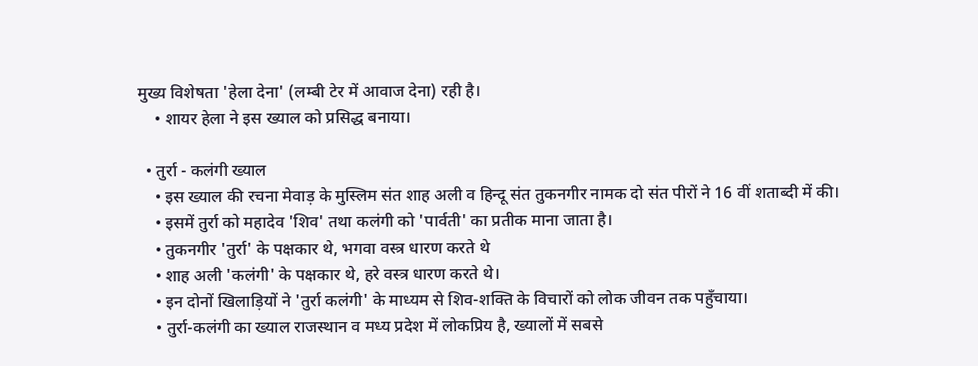मुख्य विशेषता 'हेला देना' (लम्बी टेर में आवाज देना) रही है।
    • शायर हेला ने इस ख्याल को प्रसिद्ध बनाया।

  • तुर्रा - कलंगी ख्याल
    • इस ख्याल की रचना मेवाड़ के मुस्लिम संत शाह अली व हिन्दू संत तुकनगीर नामक दो संत पीरों ने 16 वीं शताब्दी में की।
    • इसमें तुर्रा को महादेव 'शिव' तथा कलंगी को 'पार्वती' का प्रतीक माना जाता है।
    • तुकनगीर 'तुर्रा' के पक्षकार थे, भगवा वस्त्र धारण करते थे
    • शाह अली 'कलंगी' के पक्षकार थे, हरे वस्त्र धारण करते थे।
    • इन दोनों खिलाड़ियों ने 'तुर्रा कलंगी' के माध्यम से शिव-शक्ति के विचारों को लोक जीवन तक पहुँचाया।
    • तुर्रा-कलंगी का ख्याल राजस्थान व मध्य प्रदेश में लोकप्रिय है, ख्यालों में सबसे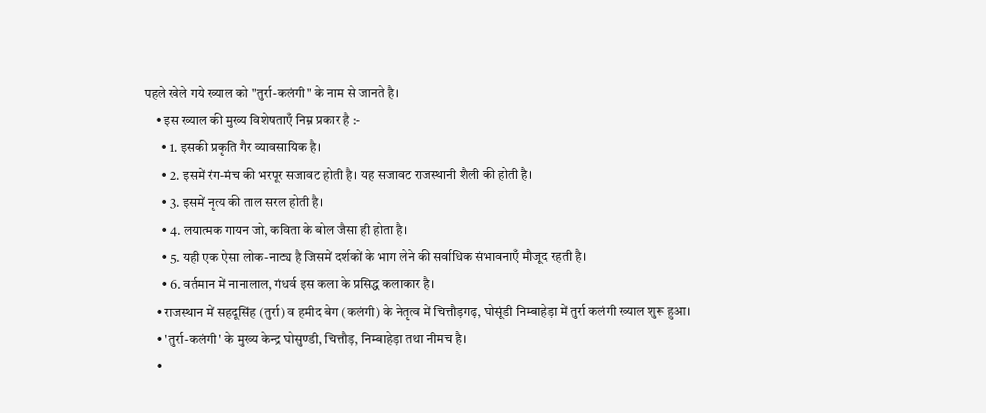पहले खेले गये ख्याल को "तुर्रा-कलंगी" के नाम से जानते है।
    • इस ख्याल की मुख्य विशेषताएँ निम्न प्रकार है :-
      • 1. इसकी प्रकृति गैर व्यावसायिक है।
      • 2. इसमें रंग-मंच की भरपूर सजावट होती है। यह सजावट राजस्थानी शैली की होती है।
      • 3. इसमें नृत्य की ताल सरल होती है।
      • 4. लयात्मक गायन जो, कविता के बोल जैसा ही होता है।
      • 5. यही एक ऐसा लोक-नाट्य है जिसमें दर्शकों के भाग लेने की सर्वाधिक संभावनाएँ मौजूद रहती है।
      • 6. वर्तमान में नानालाल, गंधर्व इस कला के प्रसिद्ध कलाकार है।
    • राजस्थान में सहदूसिंह (तुर्रा) व हमीद बेग (कलंगी) के नेतृत्व में चित्तौड़गढ़, घोसूंडी निम्बाहेड़ा में तुर्रा कलंगी ख्याल शुरू हुआ।
    • 'तुर्रा-कलंगी' के मुख्य केन्द्र घोसुण्डी, चित्तौड़, निम्बाहेड़ा तथा नीमच है।
    •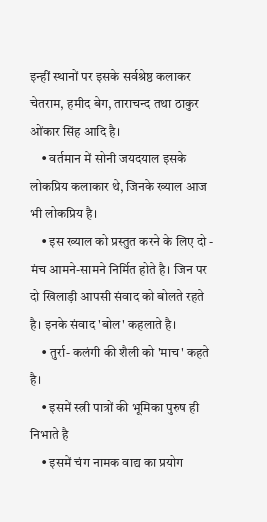इन्हीं स्थानों पर इसके सर्वश्रेष्ठ कलाकर चेतराम, हमीद बेग, ताराचन्द तथा ठाकुर ओंकार सिंह आदि है।
    • वर्तमान में सोनी जयदयाल इसके लोकप्रिय कलाकार थे, जिनके ख्याल आज भी लोकप्रिय है।
    • इस ख्याल को प्रस्तुत करने के लिए दो - मंच आमने-सामने निर्मित होते है। जिन पर दो खिलाड़ी आपसी संवाद को बोलते रहते है। इनके संवाद 'बोल' कहलाते है।
    • तुर्रा- कलंगी की शैली को 'माच' कहते है।
    • इसमें स्त्री पात्रों की भूमिका पुरुष ही निभाते है
    • इसमें चंग नामक वाद्य का प्रयोग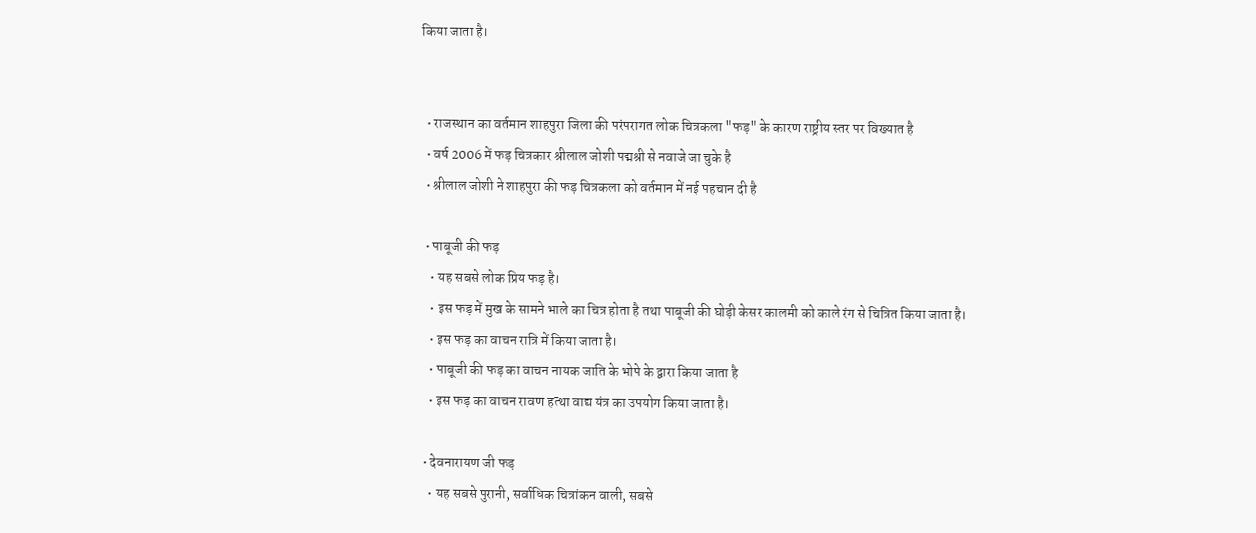किया जाता है।


  • राजस्थान का वर्तमान शाहपुरा जिला की परंपरागत लोक चित्रकला "फड़" के कारण राष्ट्रीय स्तर पर विख्यात है
  • वर्ष 2006 में फड़ चित्रकार श्रीलाल जोशी पद्मश्री से नवाजे जा चुके है
  • श्रीलाल जोशी ने शाहपुरा की फड़ चित्रकला को वर्तमान में नई पहचान दी है

  • पाबूजी की फड़
    • यह सबसे लोक प्रिय फड़ है।
    • इस फड़ में मुख के सामने भाले का चित्र होता है तथा पाबूजी की घोड़ी केसर कालमी को काले रंग से चित्रित किया जाता है।
    • इस फड़ का वाचन रात्रि में किया जाता है।
    • पाबूजी की फड़ का वाचन नायक जाति के भोपे के द्वारा किया जाता है
    • इस फड़ का वाचन रावण हत्था वाद्य यंत्र का उपयोग किया जाता है।

  • देवनारायण जी फड़
    • यह सबसे पुरानी, सर्वाधिक चित्रांकन वाली, सबसे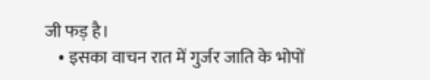जी फड़ है।
    • इसका वाचन रात में गुर्जर जाति के भोपों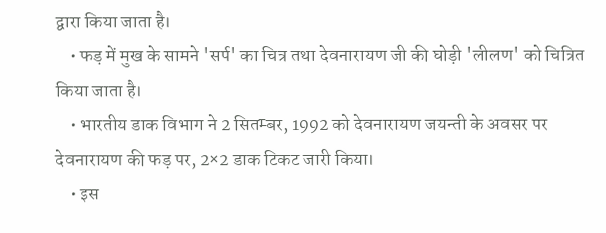द्वारा किया जाता है।
    • फड़ में मुख के सामने 'सर्प' का चित्र तथा देवनारायण जी की घोड़ी 'लीलण' को चित्रित किया जाता है।
    • भारतीय डाक विभाग ने 2 सितम्बर, 1992 को देवनारायण जयन्ती के अवसर पर देवनारायण की फड़ पर, 2×2 डाक टिकट जारी किया।
    • इस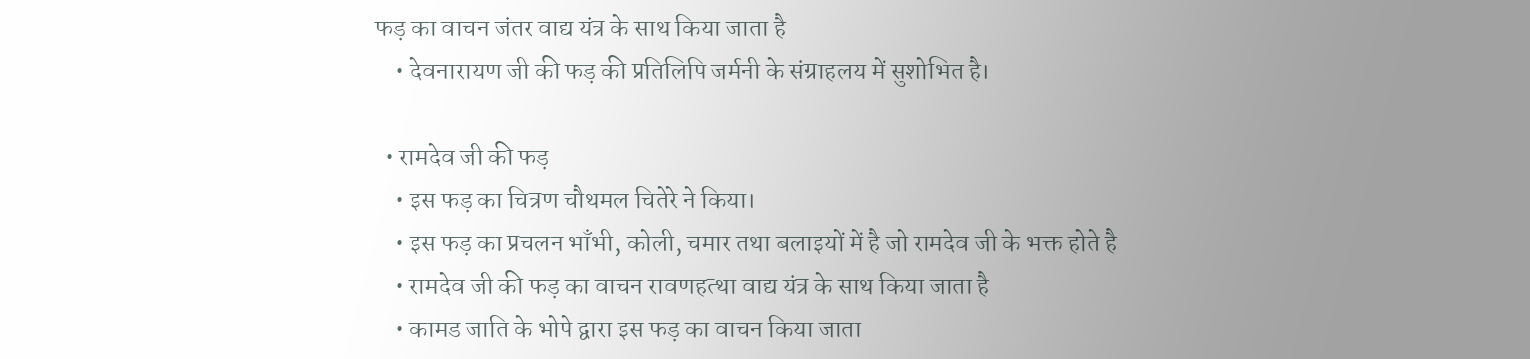फड़ का वाचन जंतर वाद्य यंत्र के साथ किया जाता है
    • देवनारायण जी की फड़ की प्रतिलिपि जर्मनी के संग्राहलय में सुशोभित है।

  • रामदेव जी की फड़
    • इस फड़ का चित्रण चौथमल चितेरे ने किया।
    • इस फड़ का प्रचलन भाँभी, कोली, चमार तथा बलाइयों में है जो रामदेव जी के भक्त होते है
    • रामदेव जी की फड़ का वाचन रावणहत्था वाद्य यंत्र के साथ किया जाता है
    • कामड जाति के भोपे द्वारा इस फड़ का वाचन किया जाता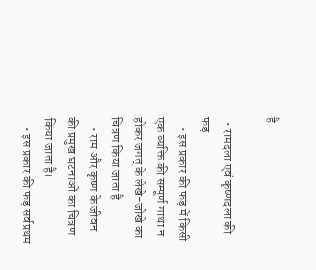है

  • रामदला एवं कृष्णदला की फड़
    • इस प्रकार की फड़ में किसी एक व्यक्ति की सम्पूर्ण गाथा न होकर जगत् के लेखे-जोखे का चित्रण किया जाता है
    • राम और कृष्ण के जीवन की प्रमुख घटनाओं का चित्रण किया जाता है।
    • इस प्रकार की फड़ सर्वप्रथम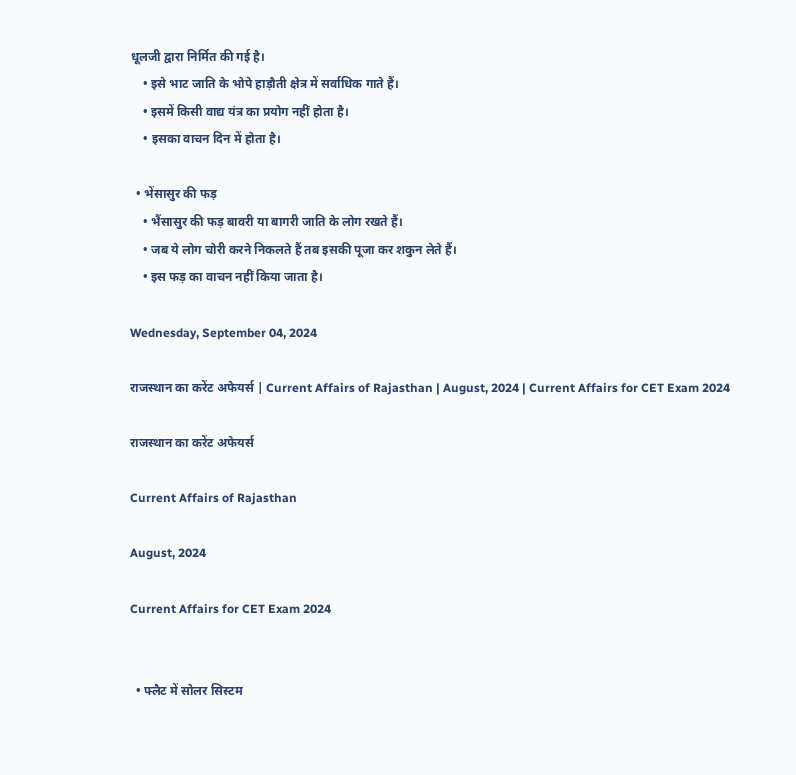धूलजी द्वारा निर्मित की गई है।
    • इसे भाट जाति के भोपे हाड़ौती क्षेत्र में सर्वाधिक गाते हैं।
    • इसमें किसी वाद्य यंत्र का प्रयोग नहीं होता है।
    • इसका वाचन दिन में होता है।

  • भेंसासुर की फड़
    • भैंसासुर की फड़ बावरी या बागरी जाति के लोग रखते हैं।
    • जब ये लोग चोरी करने निकलते हैं तब इसकी पूजा कर शकुन लेते हैं।
    • इस फड़ का वाचन नहीं किया जाता है।

Wednesday, September 04, 2024

राजस्थान का करेंट अफेयर्स | Current Affairs of Rajasthan | August, 2024 | Current Affairs for CET Exam 2024

राजस्थान का करेंट अफेयर्स

Current Affairs of Rajasthan

August, 2024

Current Affairs for CET Exam 2024


  • फ्लैट में सोलर सिस्टम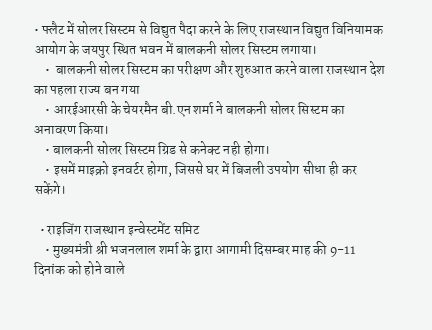• फ्लैट में सोलर सिस्टम से विद्युत पैदा करने के लिए राजस्थान विद्युत विनियामक आयोग के जयपुर स्थित भवन में बालकनी सोलर सिस्टम लगाया।
    •  बालकनी सोलर सिस्टम का परीक्षण और शुरुआत करने वाला राजस्थान देश का पहला राज्य बन गया
    • आरईआरसी के चेयरमैन बी.एन शर्मा ने बालकनी सोलर सिस्टम का अनावरण किया।
    • बालकनी सोलर सिस्टम ग्रिड से कनेक्ट नही होगा।
    • इसमें माइक्रो इनवर्टर होगा, जिससे घर में बिजली उपयोग सीधा ही कर सकेंगे।

  • राइजिंग राजस्थान इन्वेस्टमेंट समिट
    • मुख्यमंत्री श्री भजनलाल शर्मा के द्वारा आगामी दिसम्बर माह की 9-11 दिनांक को होने वाले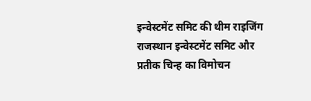इन्वेस्टमेंट समिट की थीम राइजिंग राजस्थान इन्वेस्टमेंट समिट और प्रतीक चिन्ह का विमोचन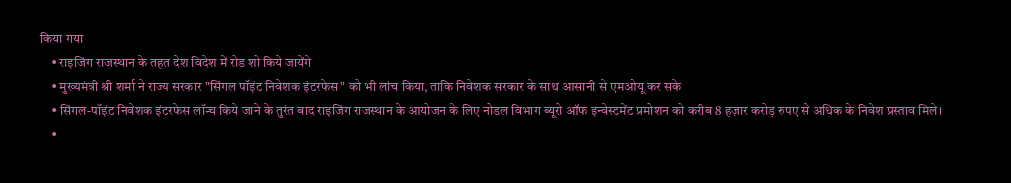किया गया
    • राइजिंग राजस्थान के तहत देश विदेश में रोड शो किये जायेंगे
    • मुख्यमंत्री श्री शर्मा ने राज्य सरकार "सिंगल पॉइंट निवेशक इंटरफेस" को भी लांच किया, ताकि निवेशक सरकार के साथ आसानी से एमओयू कर सके
    • सिंगल-पॉइंट निवेशक इंटरफेस लॉन्च किये जाने के तुरंत बाद राइजिंग राजस्थान के आयोजन के लिए नोडल विभाग ब्यूरो ऑफ इन्वेस्टमेंट प्रमोशन को करीब 8 हज़ार करोड़ रुपए से अधिक के निवेश प्रस्ताव मिले।
    •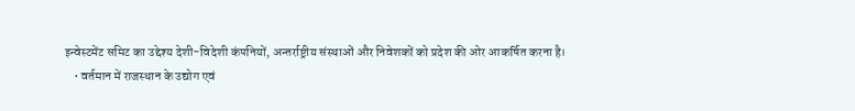इन्वेस्टमेंट समिट का उद्देश्य देशी-विदेशी कंपनियों, अन्तर्राष्ट्रीय संस्थाओं और निवेशकों को प्रदेश की ओर आकर्षित करना है।
    • वर्तमान में राजस्थान के उद्योग एवं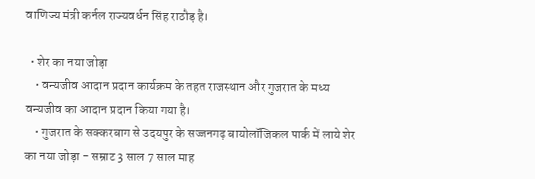वाणिज्य मंत्री कर्नल राज्यवर्धन सिंह राठौड़ है।

  • शेर का नया जोड़ा
    • वन्यजीव आदान प्रदान कार्यक्रम के तहत राजस्थान और गुजरात के मध्य वन्यजीव का आदान प्रदान किया गया है।
    • गुजरात के सक्करबाग से उदयपुर के सज्जनगढ़ बायोलॉजिकल पार्क में लाये शेर का नया जोड़ा - सम्राट 3 साल 7 साल माह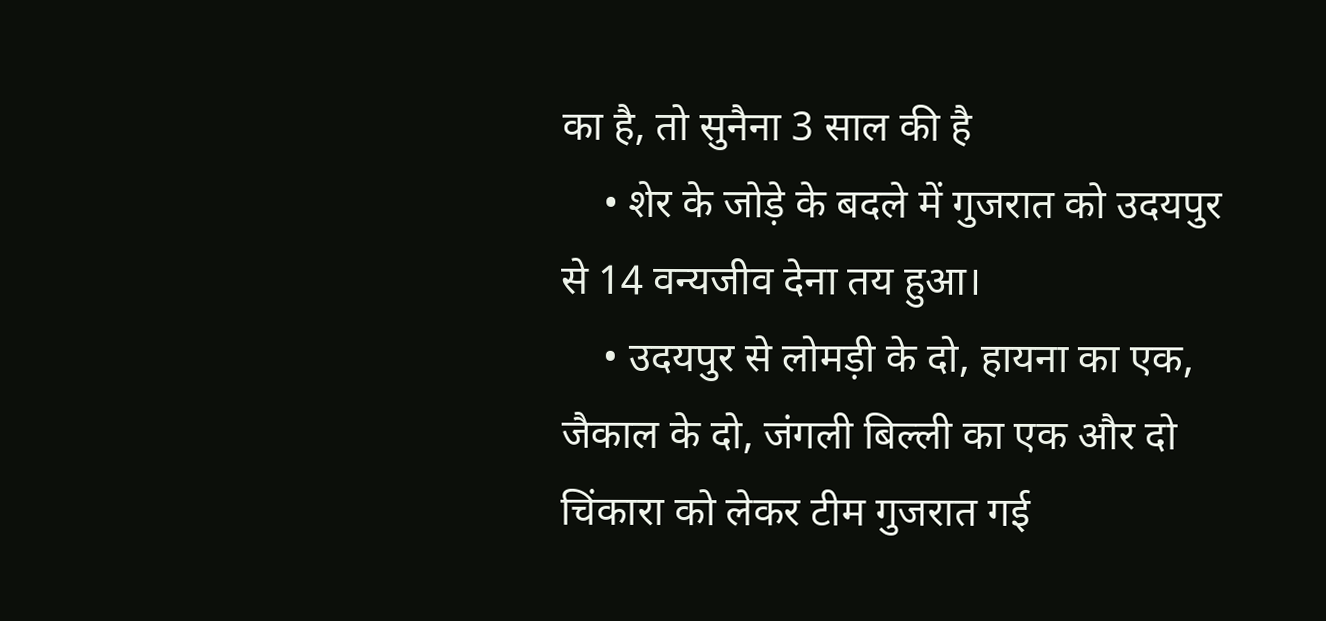का है, तो सुनैना 3 साल की है
    • शेर के जोड़े के बदले में गुजरात को उदयपुर से 14 वन्यजीव देना तय हुआ।
    • उदयपुर से लोमड़ी के दो, हायना का एक, जैकाल के दो, जंगली बिल्ली का एक और दो चिंकारा को लेकर टीम गुजरात गई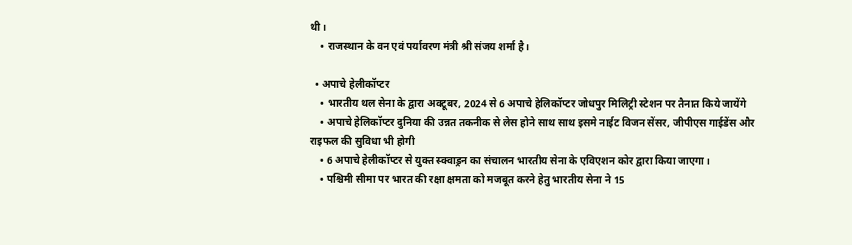थी।
    • राजस्थान के वन एवं पर्यावरण मंत्री श्री संजय शर्मा है।

  • अपाचे हेलीकॉप्टर
    • भारतीय थल सेना के द्वारा अक्टूबर, 2024 से 6 अपाचे हेलिकॉप्टर जोधपुर मिलिट्री स्टेशन पर तैनात किये जायेंगे
    • अपाचे हेलिकॉप्टर दुनिया की उन्नत तकनीक से लेस होने साथ साथ इसमे नाईट विजन सेंसर, जीपीएस गाईडेंस और राइफल की सुविधा भी होगी
    • 6 अपाचे हेलीकॉप्टर से युक्त स्क्वाड्रन का संचालन भारतीय सेना के एविएशन कोर द्वारा किया जाएगा।
    • पश्चिमी सीमा पर भारत की रक्षा क्षमता को मजबूत करने हेतु भारतीय सेना ने 15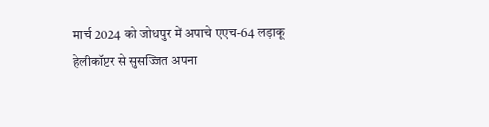मार्च 2024 को जोधपुर में अपाचे एएच-64 लड़ाकू हेलीकॉप्टर से सुसज्जित अपना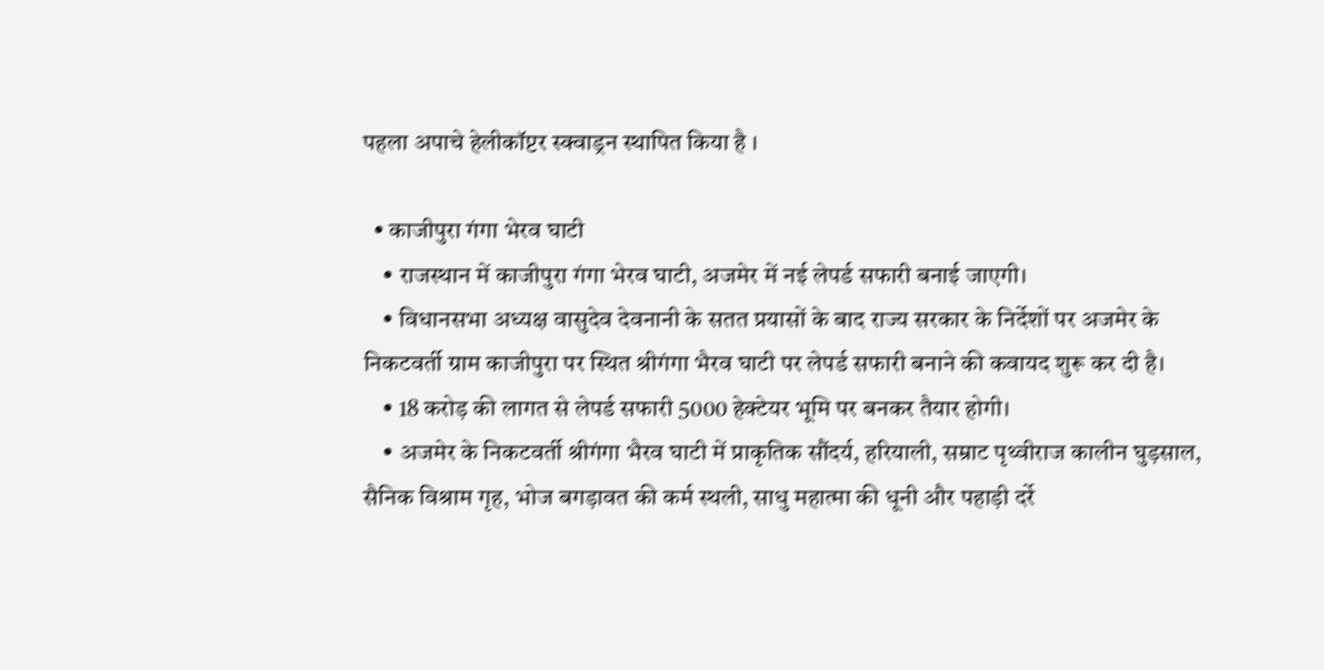पहला अपाचे हेलीकॉप्टर स्क्वाड्रन स्थापित किया है ।

  • काजीपुरा गंगा भेरव घाटी
    • राजस्थान में काजीपुरा गंगा भेरव घाटी, अजमेर में नई लेपर्ड सफारी बनाई जाएगी।
    • विधानसभा अध्यक्ष वासुदेव देवनानी के सतत प्रयासों के बाद राज्य सरकार के निर्देशों पर अजमेर के निकटवर्ती ग्राम काजीपुरा पर स्थित श्रीगंगा भैरव घाटी पर लेपर्ड सफारी बनाने की कवायद शुरू कर दी है।
    • 18 करोड़ की लागत से लेपर्ड सफारी 5000 हेक्टेयर भूमि पर बनकर तैयार होगी।
    • अजमेर के निकटवर्ती श्रीगंगा भैरव घाटी में प्राकृतिक सौंदर्य, हरियाली, सम्राट पृथ्वीराज कालीन घुड़साल, सैनिक विश्राम गृह, भोज बगड़ावत की कर्म स्थली, साधु महात्मा की धूनी और पहाड़ी दर्रे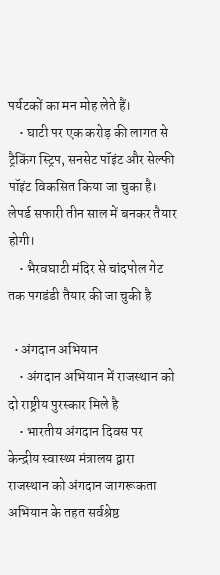पर्यटकों का मन मोह लेते हैं।
    • घाटी पर एक करोड़ की लागत से ट्रैकिंग स्ट्रिप, सनसेट पॉइंट और सेल्फी पॉइंट विकसित किया जा चुका है। लेपर्ड सफारी तीन साल में बनकर तैयार होगी।
    • भैरवघाटी मंदिर से चांदपोल गेट तक पगडंडी तैयार की जा चुकी है

  • अंगदान अभियान
    • अंगदान अभियान में राजस्थान को दो राष्ट्रीय पुरस्कार मिले है
    • भारतीय अंगदान दिवस पर केन्द्रीय स्वास्थ्य मंत्रालय द्वारा राजस्थान को अंगदान जागरूकता अभियान के तहत सर्वश्रेष्ठ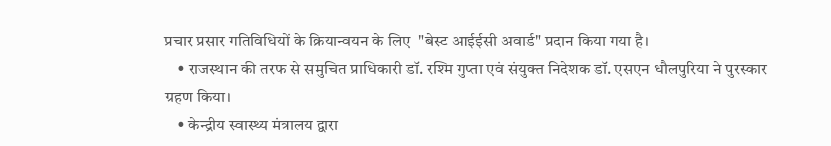प्रचार प्रसार गतिविधियों के क्रियान्वयन के लिए  "बेस्ट आईईसी अवार्ड" प्रदान किया गया है।
    • राजस्थान की तरफ से समुचित प्राधिकारी डॉ. रश्मि गुप्ता एवं संयुक्त निदेशक डॉ. एसएन धौलपुरिया ने पुरस्कार ग्रहण किया।
    • केन्द्रीय स्वास्थ्य मंत्रालय द्वारा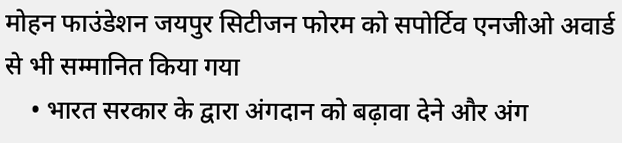मोहन फाउंडेशन जयपुर सिटीजन फोरम को सपोर्टिव एनजीओ अवार्ड से भी सम्मानित किया गया
    • भारत सरकार के द्वारा अंगदान को बढ़ावा देने और अंग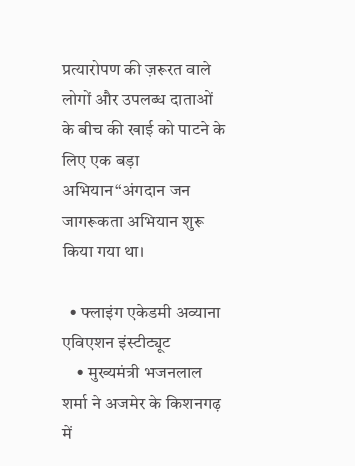प्रत्यारोपण की ज़रूरत वाले लोगों और उपलब्ध दाताओं के बीच की खाई को पाटने के लिए एक बड़ा अभियान“अंगदान जन जागरूकता अभियान शुरू किया गया था।

  • फ्लाइंग एकेडमी अव्याना एविएशन इंस्टीट्यूट
    • मुख्यमंत्री भजनलाल शर्मा ने अजमेर के किशनगढ़ में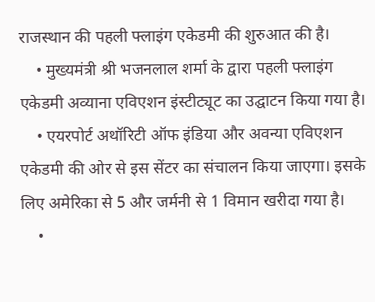राजस्थान की पहली फ्लाइंग एकेडमी की शुरुआत की है।
    • मुख्यमंत्री श्री भजनलाल शर्मा के द्वारा पहली फ्लाइंग एकेडमी अव्याना एविएशन इंस्टीट्यूट का उद्घाटन किया गया है।
    • एयरपोर्ट अथॉरिटी ऑफ इंडिया और अवन्या एविएशन एकेडमी की ओर से इस सेंटर का संचालन किया जाएगा। इसके लिए अमेरिका से 5 और जर्मनी से 1 विमान खरीदा गया है।
    •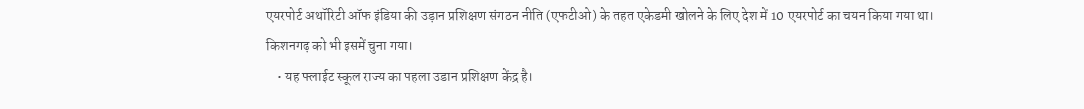एयरपोर्ट अथॉरिटी ऑफ इंडिया की उड़ान प्रशिक्षण संगठन नीति (एफटीओ) के तहत एकेडमी खोलने के लिए देश में 10 एयरपोर्ट का चयन किया गया था। किशनगढ़ को भी इसमें चुना गया।
    • यह फ्लाईट स्कूल राज्य का पहला उडान प्रशिक्षण केंद्र है।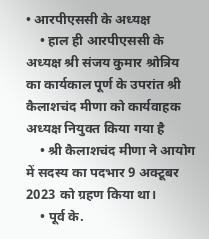• आरपीएससी के अध्यक्ष
    • हाल ही आरपीएससी के अध्यक्ष श्री संजय कुमार श्रोत्रिय का कार्यकाल पूर्ण के उपरांत श्री कैलाशचंद मीणा को कार्यवाहक अध्यक्ष नियुक्त किया गया है
    • श्री कैलाशचंद मीणा ने आयोग में सदस्य का पदभार 9 अक्टूबर 2023 को ग्रहण किया था।
    • पूर्व के.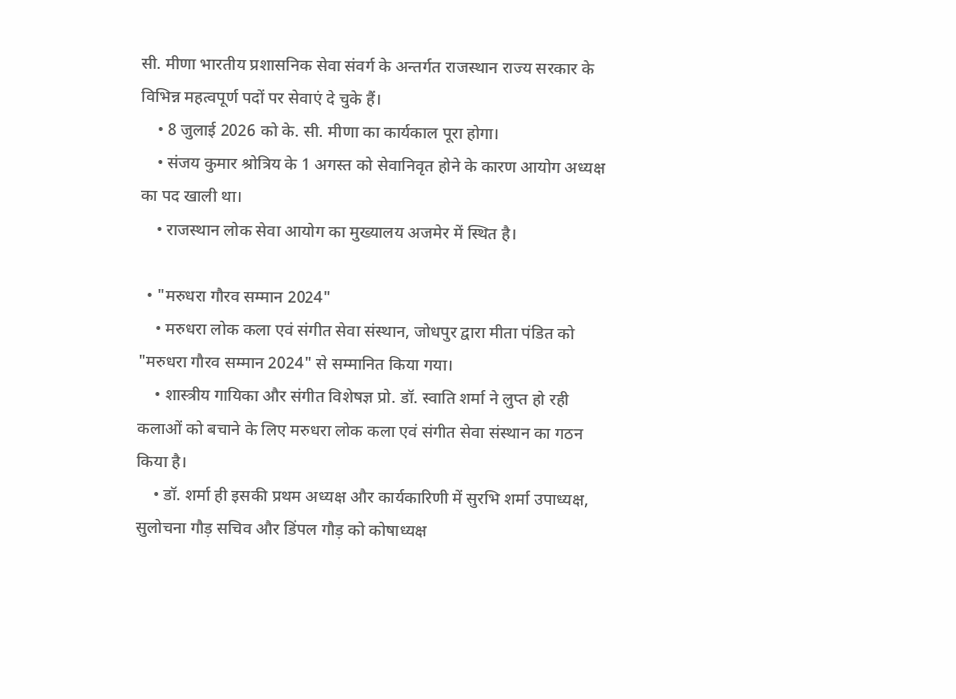सी. मीणा भारतीय प्रशासनिक सेवा संवर्ग के अन्तर्गत राजस्थान राज्य सरकार के विभिन्न महत्वपूर्ण पदों पर सेवाएं दे चुके हैं।
    • 8 जुलाई 2026 को के. सी. मीणा का कार्यकाल पूरा होगा।
    • संजय कुमार श्रोत्रिय के 1 अगस्त को सेवानिवृत होने के कारण आयोग अध्यक्ष का पद खाली था।
    • राजस्थान लोक सेवा आयोग का मुख्यालय अजमेर में स्थित है।

  • "मरुधरा गौरव सम्मान 2024"
    • मरुधरा लोक कला एवं संगीत सेवा संस्थान, जोधपुर द्वारा मीता पंडित को "मरुधरा गौरव सम्मान 2024" से सम्मानित किया गया।
    • शास्त्रीय गायिका और संगीत विशेषज्ञ प्रो. डॉ. स्वाति शर्मा ने लुप्त हो रही कलाओं को बचाने के लिए मरुधरा लोक कला एवं संगीत सेवा संस्थान का गठन किया है।
    • डॉ. शर्मा ही इसकी प्रथम अध्यक्ष और कार्यकारिणी में सुरभि शर्मा उपाध्यक्ष, सुलोचना गौड़ सचिव और डिंपल गौड़ को कोषाध्यक्ष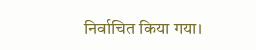निर्वाचित किया गया।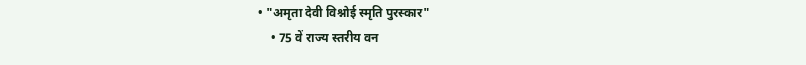• "अमृता देवी विश्नोई स्मृति पुरस्कार"
    • 75 वें राज्य स्तरीय वन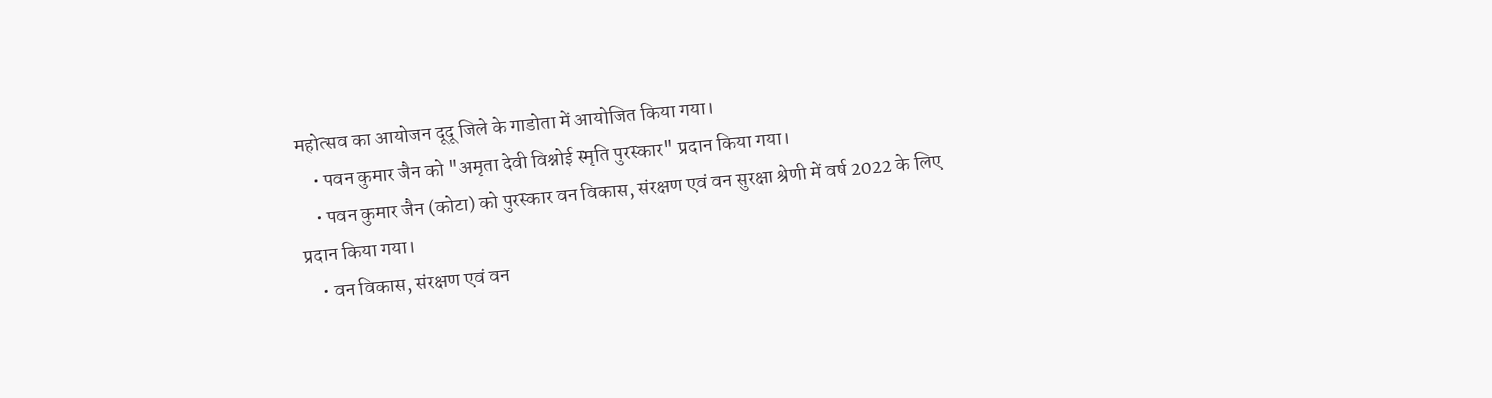महोत्सव का आयोजन दूदू जिले के गाडोता में आयोजित किया गया।
    • पवन कुमार जैन को "अमृता देवी विश्नोई स्मृति पुरस्कार" प्रदान किया गया।
    • पवन कुमार जैन (कोटा) को पुरस्कार वन विकास, संरक्षण एवं वन सुरक्षा श्रेणी में वर्ष 2022 के लिए प्रदान किया गया।
    • वन विकास, संरक्षण एवं वन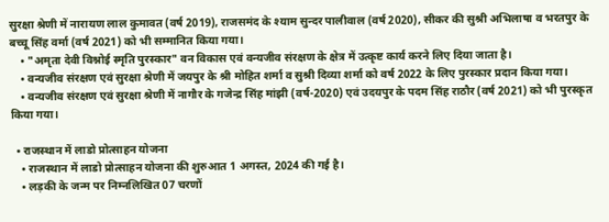सुरक्षा श्रेणी में नारायण लाल कुमावत (वर्ष 2019), राजसमंद के श्याम सुन्दर पालीवाल (वर्ष 2020), सीकर की सुश्री अभिलाषा व भरतपुर के बच्चू सिंह वर्मा (वर्ष 2021) को भी सम्मानित किया गया।
    • "अमृता देवी विश्नोई स्मृति पुरस्कार" वन विकास एवं वन्यजीव संरक्षण के क्षेत्र में उत्कृष्ट कार्य करने लिए दिया जाता है।
    • वन्यजीव संरक्षण एवं सुरक्षा श्रेणी में जयपुर के श्री मोहित शर्मा व सुश्री दिव्या शर्मा को वर्ष 2022 के लिए पुरस्कार प्रदान किया गया।
    • वन्यजीव संरक्षण एवं सुरक्षा श्रेणी में नागौर के गजेन्द्र सिंह मांझी (वर्ष-2020) एवं उदयपुर के पदम सिंह राठौर (वर्ष 2021) को भी पुरस्कृत किया गया।

  • राजस्थान में लाडो प्रोत्साहन योजना
    • राजस्थान में लाडो प्रोत्साहन योजना की शुरुआत 1 अगस्त, 2024 की गई है।
    • लड़की के जन्म पर निम्नलिखित 07 चरणों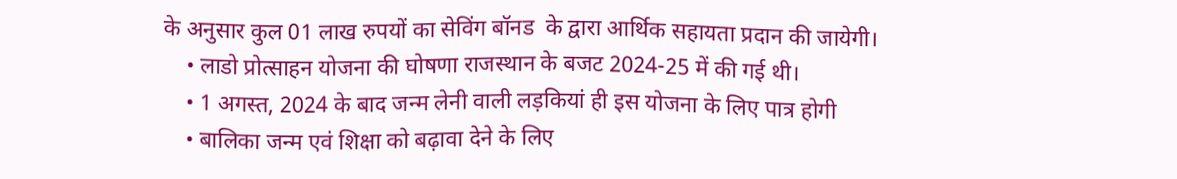के अनुसार कुल 01 लाख रुपयों का सेविंग बॉनड  के द्वारा आर्थिक सहायता प्रदान की जायेगी।
    • लाडो प्रोत्साहन योजना की घोषणा राजस्थान के बजट 2024-25 में की गई थी।
    • 1 अगस्त, 2024 के बाद जन्म लेनी वाली लड़कियां ही इस योजना के लिए पात्र होगी
    • बालिका जन्म एवं शिक्षा को बढ़ावा देने के लिए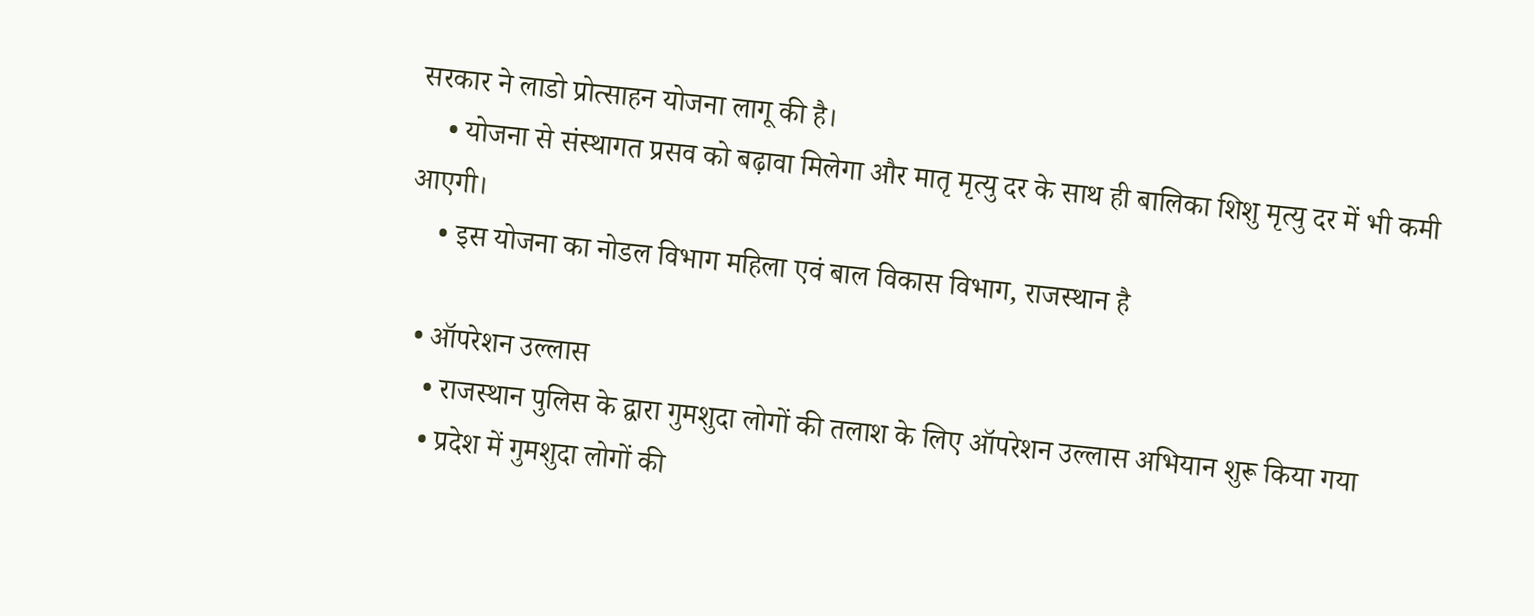सरकार ने लाडो प्रोत्साहन योजना लागू की है।
    • योजना से संस्थागत प्रसव को बढ़ावा मिलेगा और मातृ मृत्यु दर के साथ ही बालिका शिशु मृत्यु दर में भी कमी आएगी।
    • इस योजना का नोडल विभाग महिला एवं बाल विकास विभाग, राजस्थान है

  • ऑपरेशन उल्लास
    • राजस्थान पुलिस के द्वारा गुमशुदा लोगों की तलाश के लिए ऑपरेशन उल्लास अभियान शुरू किया गया
    • प्रदेश में गुमशुदा लोगों की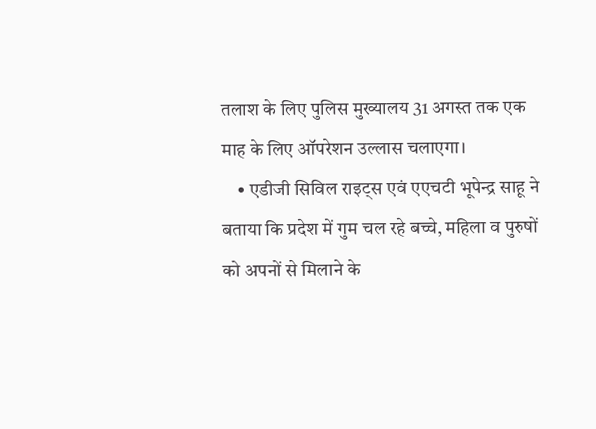तलाश के लिए पुलिस मुख्यालय 31 अगस्त तक एक माह के लिए ऑपरेशन उल्लास चलाएगा।
    • एडीजी सिविल राइट्स एवं एएचटी भूपेन्द्र साहू ने बताया कि प्रदेश में गुम चल रहे बच्चे, महिला व पुरुषों को अपनों से मिलाने के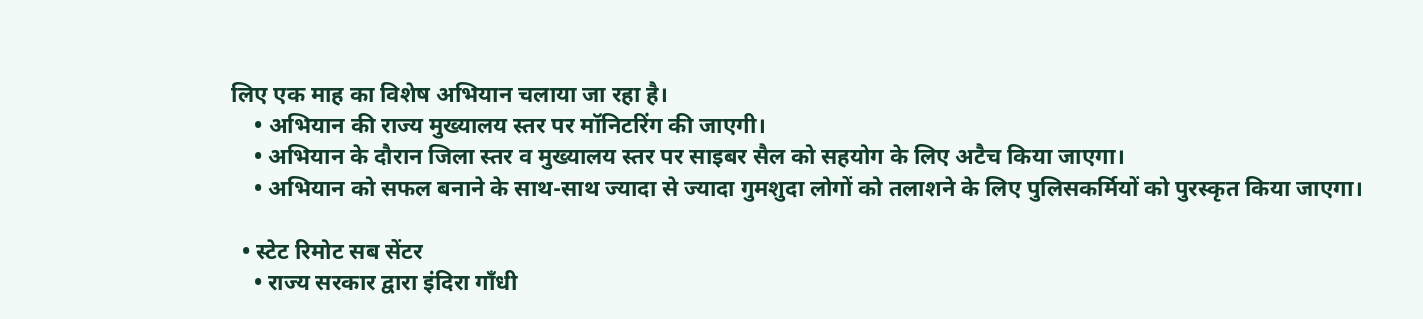लिए एक माह का विशेष अभियान चलाया जा रहा है।
    • अभियान की राज्य मुख्यालय स्तर पर मॉनिटरिंग की जाएगी।
    • अभियान के दौरान जिला स्तर व मुख्यालय स्तर पर साइबर सैल को सहयोग के लिए अटैच किया जाएगा।
    • अभियान को सफल बनाने के साथ-साथ ज्यादा से ज्यादा गुमशुदा लोगों को तलाशने के लिए पुलिसकर्मियों को पुरस्कृत किया जाएगा।

  • स्टेट रिमोट सब सेंटर
    • राज्य सरकार द्वारा इंदिरा गाँधी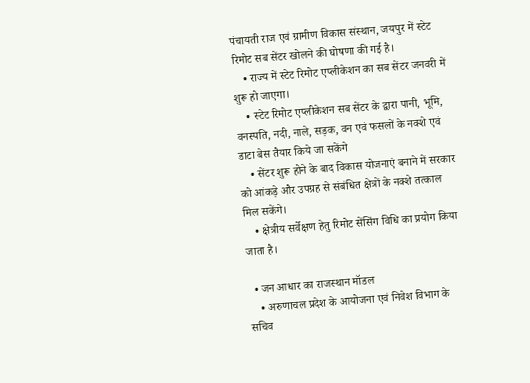पंचायती राज एवं ग्रामीण विकास संस्थान, जयपुर में स्टेट रिमोट सब सेंटर खोलने की घोषणा की गई है।
    • राज्य में स्टेट रिमोट एप्लीकेशन का सब सेंटर जनवरी में शुरू हो जाएगा।
    • स्टेट रिमोट एप्लीकेशन सब सेंटर के द्वारा पानी, भूमि, वनस्पति, नदी, नाले, सड़क, वन एवं फसलों के नक्शे एवं डाटा बेस तैयार किये जा सकेंगे
    • सेंटर शुरू होने के बाद विकास योजनाएं बनाने में सरकार को आंकड़े और उपग्रह से संबंधित क्षेत्रों के नक्शे तत्काल मिल सकेंगे।
    • क्षेत्रीय सर्वेक्षण हेतु रिमोट सेंसिंग विधि का प्रयोग किया जाता है।

  • जन आधार का राजस्थान मॉडल
    • अरुणाचल प्रदेश के आयोजना एवं निवेश विभाग के सचिव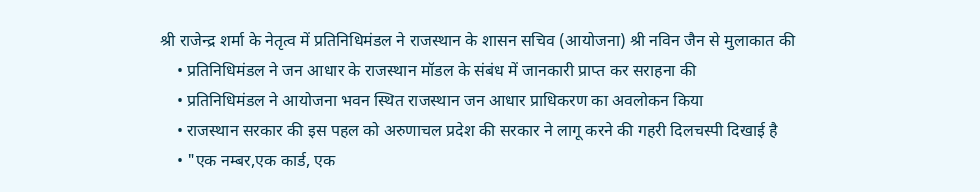श्री राजेन्द्र शर्मा के नेतृत्व में प्रतिनिधिमंडल ने राजस्थान के शासन सचिव (आयोजना) श्री नविन जैन से मुलाकात की
    • प्रतिनिधिमंडल ने जन आधार के राजस्थान मॉडल के संबंध में जानकारी प्राप्त कर सराहना की
    • प्रतिनिधिमंडल ने आयोजना भवन स्थित राजस्थान जन आधार प्राधिकरण का अवलोकन किया
    • राजस्थान सरकार की इस पहल को अरुणाचल प्रदेश की सरकार ने लागू करने की गहरी दिलचस्पी दिखाई है
    • "एक नम्बर,एक कार्ड, एक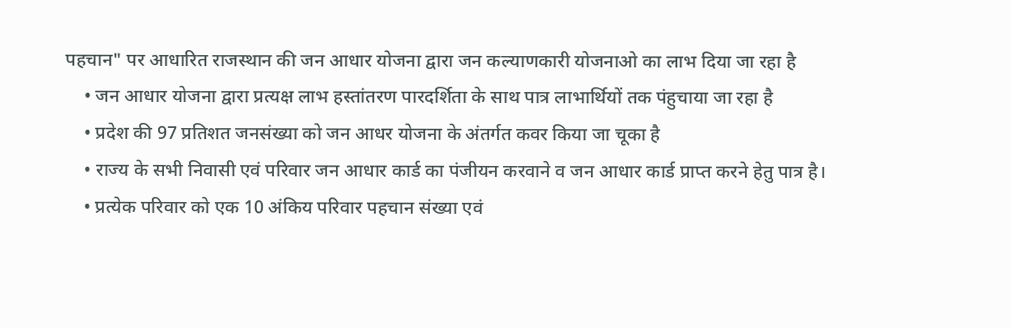पहचान" पर आधारित राजस्थान की जन आधार योजना द्वारा जन कल्याणकारी योजनाओ का लाभ दिया जा रहा है
    • जन आधार योजना द्वारा प्रत्यक्ष लाभ हस्तांतरण पारदर्शिता के साथ पात्र लाभार्थियों तक पंहुचाया जा रहा है
    • प्रदेश की 97 प्रतिशत जनसंख्या को जन आधर योजना के अंतर्गत कवर किया जा चूका है
    • राज्य के सभी निवासी एवं परिवार जन आधार कार्ड का पंजीयन करवाने व जन आधार कार्ड प्राप्त करने हेतु पात्र है।
    • प्रत्येक परिवार को एक 10 अंकिय परिवार पहचान संख्या एवं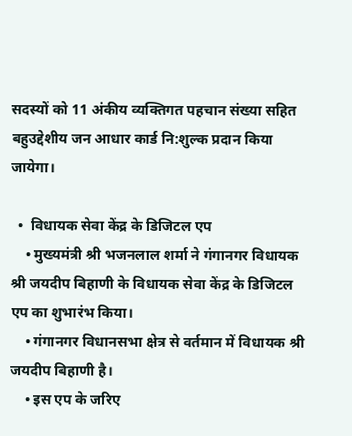सदस्यों को 11 अंकीय व्यक्तिगत पहचान संख्या सहित बहुउद्देशीय जन आधार कार्ड नि:शुल्क प्रदान किया जायेगा।

  •  विधायक सेवा केंद्र के डिजिटल एप
    • मुख्यमंत्री श्री भजनलाल शर्मा ने गंगानगर विधायक श्री जयदीप बिहाणी के विधायक सेवा केंद्र के डिजिटल एप का शुभारंभ किया।
    • गंगानगर विधानसभा क्षेत्र से वर्तमान में विधायक श्री जयदीप बिहाणी है।
    • इस एप के जरिए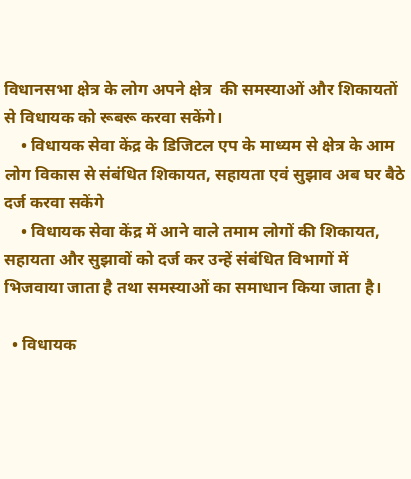विधानसभा क्षेत्र के लोग अपने क्षेत्र  की समस्याओं और शिकायतों से विधायक को रूबरू करवा सकेंगे।
    • विधायक सेवा केंद्र के डिजिटल एप के माध्यम से क्षेत्र के आम लोग विकास से संबंधित शिकायत, सहायता एवं सुझाव अब घर बैठे दर्ज करवा सकेंगे
    • विधायक सेवा केंद्र में आने वाले तमाम लोगों की शिकायत, सहायता और सुझावों को दर्ज कर उन्हें संबंधित विभागों में भिजवाया जाता है तथा समस्याओं का समाधान किया जाता है।

  • विधायक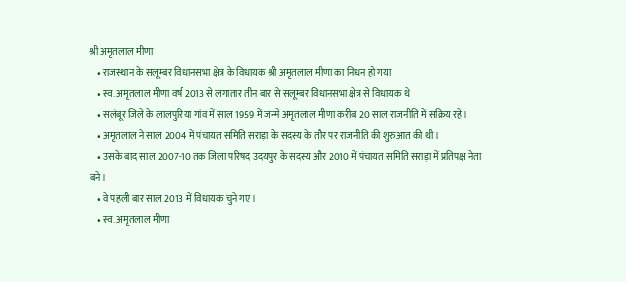श्री अमृतलाल मीणा
    • राजस्थान के सलूम्बर विधानसभा क्षेत्र के विधायक श्री अमृतलाल मीणा का निधन हो गया
    • स्व. अमृतलाल मीणा वर्ष 2013 से लगातार तीन बार से सलूम्बर विधानसभा क्षेत्र से विधायक थे
    • सलंबूर जिले के लालपुरिया गांव में साल 1959 में जन्मे अमृतलाल मीणा करीब 20 साल राजनीति में सक्रिय रहे।
    • अमृतलाल ने साल 2004 में पंचायत समिति सराड़ा के सदस्य के तौर पर राजनीति की शुरुआत की थी।
    • उसके बाद साल 2007-10 तक जिला परिषद उदयपुर के सदस्य और 2010 में पंचायत समिति सराड़ा में प्रतिपक्ष नेता बने।
    • वे पहली बार साल 2013 में विधायक चुने गए।
    • स्व. अमृतलाल मीणा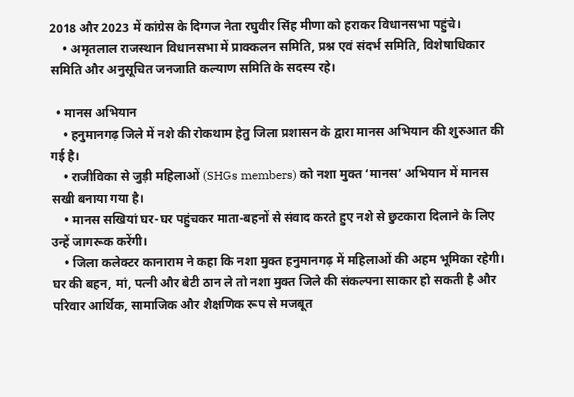2018 और 2023 में कांग्रेस के दिग्गज नेता रघुवीर सिंह मीणा को हराकर विधानसभा पहुंचे।
    • अमृतलाल राजस्थान विधानसभा में प्राक्कलन समिति, प्रश्न एवं संदर्भ समिति, विशेषाधिकार समिति और अनुसूचित जनजाति कल्याण समिति के सदस्य रहे।

  • मानस अभियान
    • हनुमानगढ़ जिले में नशे की रोकथाम हेतु जिला प्रशासन के द्वारा मानस अभियान की शुरुआत की गई है।
    • राजीविका से जुड़ी महिलाओं (SHGs members) को नशा मुक्त ‘मानस’ अभियान में मानस सखी बनाया गया है।
    • मानस सखियां घर-घर पहुंचकर माता-बहनों से संवाद करते हुए नशे से छुटकारा दिलाने के लिए उन्हें जागरूक करेंगी।
    • जिला कलेक्टर कानाराम ने कहा कि नशा मुक्त हनुमानगढ़ में महिलाओं की अहम भूमिका रहेगी। घर की बहन, मां, पत्नी और बेटी ठान ले तो नशा मुक्त जिले की संकल्पना साकार हो सकती है और परिवार आर्थिक, सामाजिक और शैक्षणिक रूप से मजबूत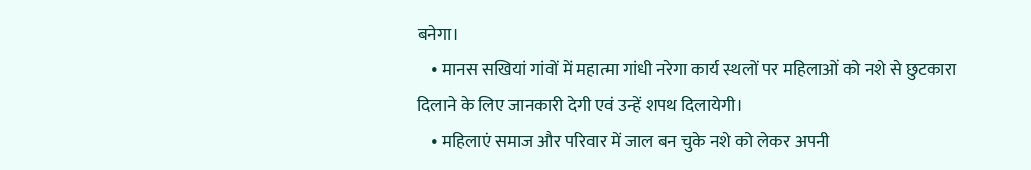बनेगा।
    • मानस सखियां गांवों में महात्मा गांधी नरेगा कार्य स्थलों पर महिलाओं को नशे से छुटकारा दिलाने के लिए जानकारी देगी एवं उन्हें शपथ दिलायेगी।
    • महिलाएं समाज और परिवार में जाल बन चुके नशे को लेकर अपनी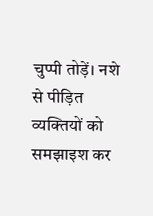चुप्पी तोड़ें। नशे से पीड़ित व्यक्तियों को समझाइश कर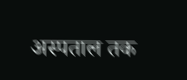अस्पताल तक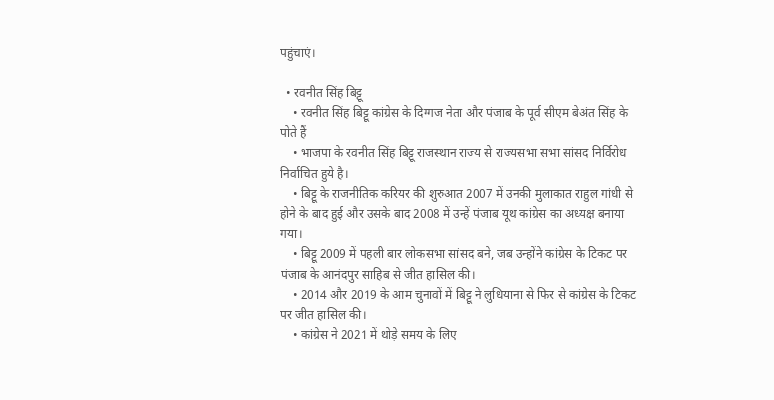पहुंचाएं।

  • रवनीत सिंह बिट्टू
    • रवनीत सिंह बिट्टू कांग्रेस के दिग्गज नेता और पंजाब के पूर्व सीएम बेअंत सिंह के पोते हैं
    • भाजपा के रवनीत सिंह बिट्टू राजस्थान राज्य से राज्यसभा सभा सांसद निर्विरोध निर्वाचित हुये है।
    • बिट्टू के राजनीतिक करियर की शुरुआत 2007 में उनकी मुलाकात राहुल गांधी से होने के बाद हुई और उसके बाद 2008 में उन्हें पंजाब यूथ कांग्रेस का अध्यक्ष बनाया गया।
    • बिट्टू 2009 में पहली बार लोकसभा सांसद बने, जब उन्होंने कांग्रेस के टिकट पर पंजाब के आनंदपुर साहिब से जीत हासिल की।
    • 2014 और 2019 के आम चुनावों में बिट्टू ने लुधियाना से फिर से कांग्रेस के टिकट पर जीत हासिल की।
    • कांग्रेस ने 2021 में थोड़े समय के लिए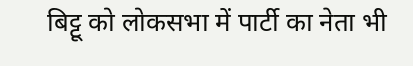बिट्टू को लोकसभा में पार्टी का नेता भी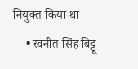नियुक्त किया था
    • रवनीत सिंह बिट्टू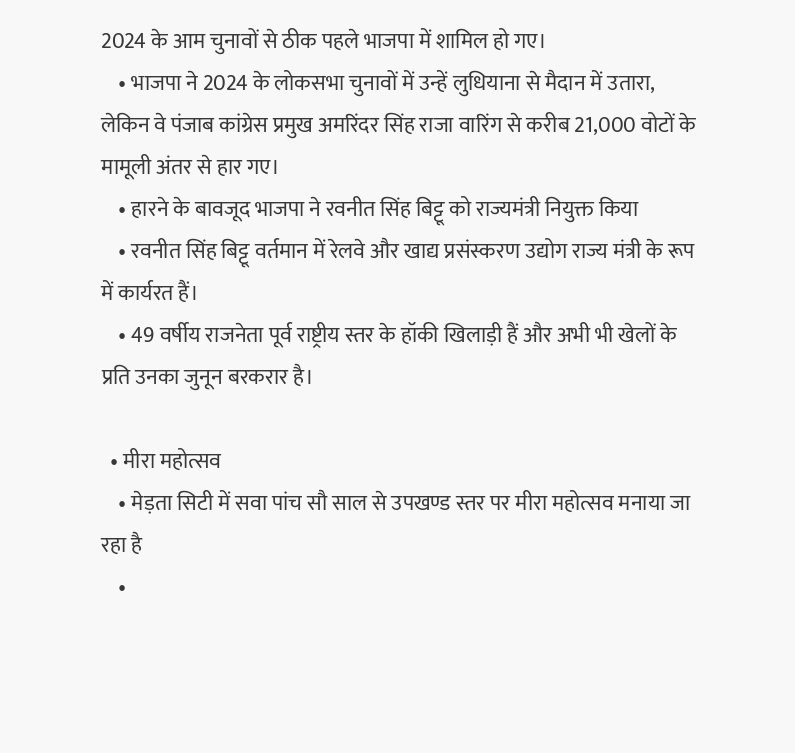2024 के आम चुनावों से ठीक पहले भाजपा में शामिल हो गए।
    • भाजपा ने 2024 के लोकसभा चुनावों में उन्हें लुधियाना से मैदान में उतारा, लेकिन वे पंजाब कांग्रेस प्रमुख अमरिंदर सिंह राजा वारिंग से करीब 21,000 वोटों के मामूली अंतर से हार गए।
    • हारने के बावजूद भाजपा ने रवनीत सिंह बिट्टू को राज्यमंत्री नियुक्त किया
    • रवनीत सिंह बिट्टू वर्तमान में रेलवे और खाद्य प्रसंस्करण उद्योग राज्य मंत्री के रूप में कार्यरत हैं।
    • 49 वर्षीय राजनेता पूर्व राष्ट्रीय स्तर के हॉकी खिलाड़ी हैं और अभी भी खेलों के प्रति उनका जुनून बरकरार है।

  • मीरा महोत्सव
    • मेड़ता सिटी में सवा पांच सौ साल से उपखण्ड स्तर पर मीरा महोत्सव मनाया जा रहा है
    •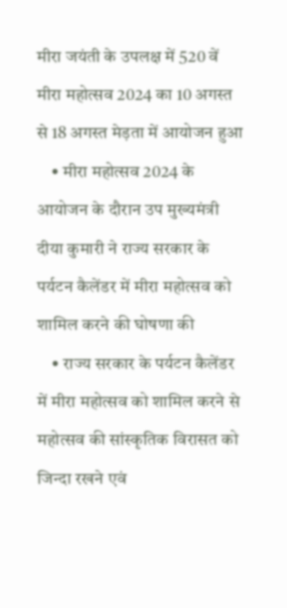मीरा जयंती के उपलक्ष में 520 वें मीरा महोत्सव 2024 का 10 अगस्त से 18 अगस्त मेड़ता में आयोजन हुआ
    • मीरा महोत्सव 2024 के आयोजन के दौरान उप मुख्यमंत्री दीया कुमारी ने राज्य सरकार के पर्यटन कैलेंडर में मीरा महोत्सव को शामिल करने की घोषणा की
    • राज्य सरकार के पर्यटन कैलेंडर में मीरा महोत्सव को शामिल करने से महोत्सव की सांस्कृतिक विरासत को जिन्दा रखने एवं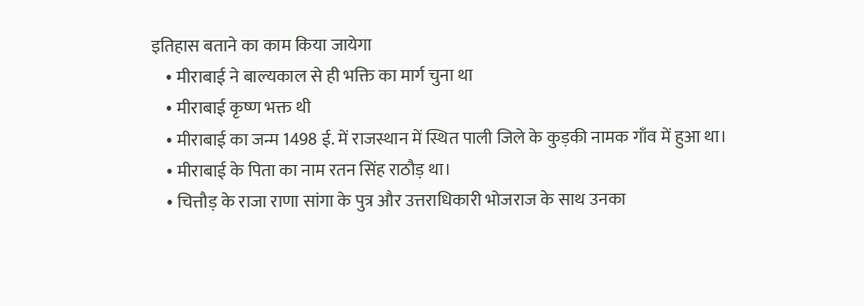इतिहास बताने का काम किया जायेगा
    • मीराबाई ने बाल्यकाल से ही भक्ति का मार्ग चुना था
    • मीराबाई कृष्ण भक्त थी
    • मीराबाई का जन्म 1498 ई. में राजस्थान में स्थित पाली जिले के कुड़की नामक गाँव में हुआ था।
    • मीराबाई के पिता का नाम रतन सिंह राठौड़ था।
    • चित्तौड़ के राजा राणा सांगा के पुत्र और उत्तराधिकारी भोजराज के साथ उनका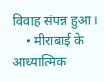विवाह संपन्न हुआ।
    • मीराबाई के आध्यात्मिक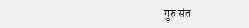गुरु संत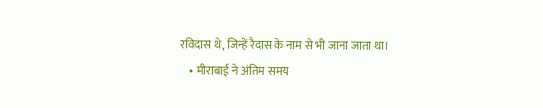रविदास थे, जिन्हें रैदास के नाम से भी जाना जाता था।
    • मीराबाई ने अंतिम समय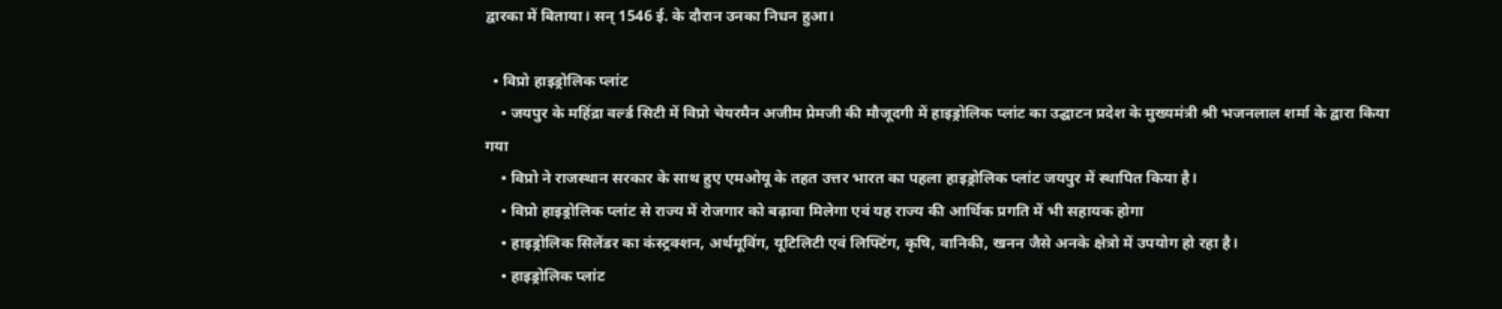द्वारका में बिताया। सन् 1546 ई. के दौरान उनका निधन हुआ।

  • विप्रो हाइड्रोलिक प्लांट
    • जयपुर के महिंद्रा वर्ल्ड सिटी में विप्रो चेयरमैन अजीम प्रेमजी की मौजूदगी में हाइड्रोलिक प्लांट का उद्घाटन प्रदेश के मुख्यमंत्री श्री भजनलाल शर्मा के द्वारा किया गया
    • विप्रो ने राजस्थान सरकार के साथ हुए एमओयू के तहत उत्तर भारत का पहला हाइड्रोलिक प्लांट जयपुर में स्थापित किया है।
    • विप्रो हाइड्रोलिक प्लांट से राज्य में रोजगार को बढ़ावा मिलेगा एवं यह राज्य की आर्थिक प्रगति में भी सहायक होगा
    • हाइड्रोलिक सिलेंडर का कंस्ट्रक्शन, अर्थमूविंग, यूटिलिटी एवं लिफ्टिंग, कृषि, वानिकी, खनन जैसे अनके क्षेत्रो में उपयोग हो रहा है।
    • हाइड्रोलिक प्लांट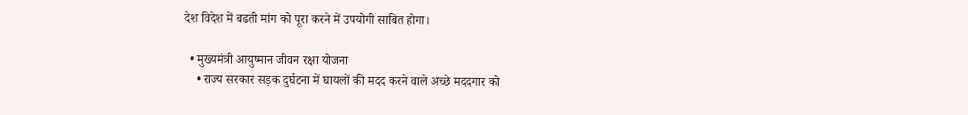देश विदेश में बढती मांग को पूरा करने में उपयोगी साबित होगा।

  • मुख्यमंत्री आयुष्मान जीवन रक्षा योजना
    • राज्य सरकार सड़क दुर्घटना में घायलों की मदद करने वाले अच्छे मददगार को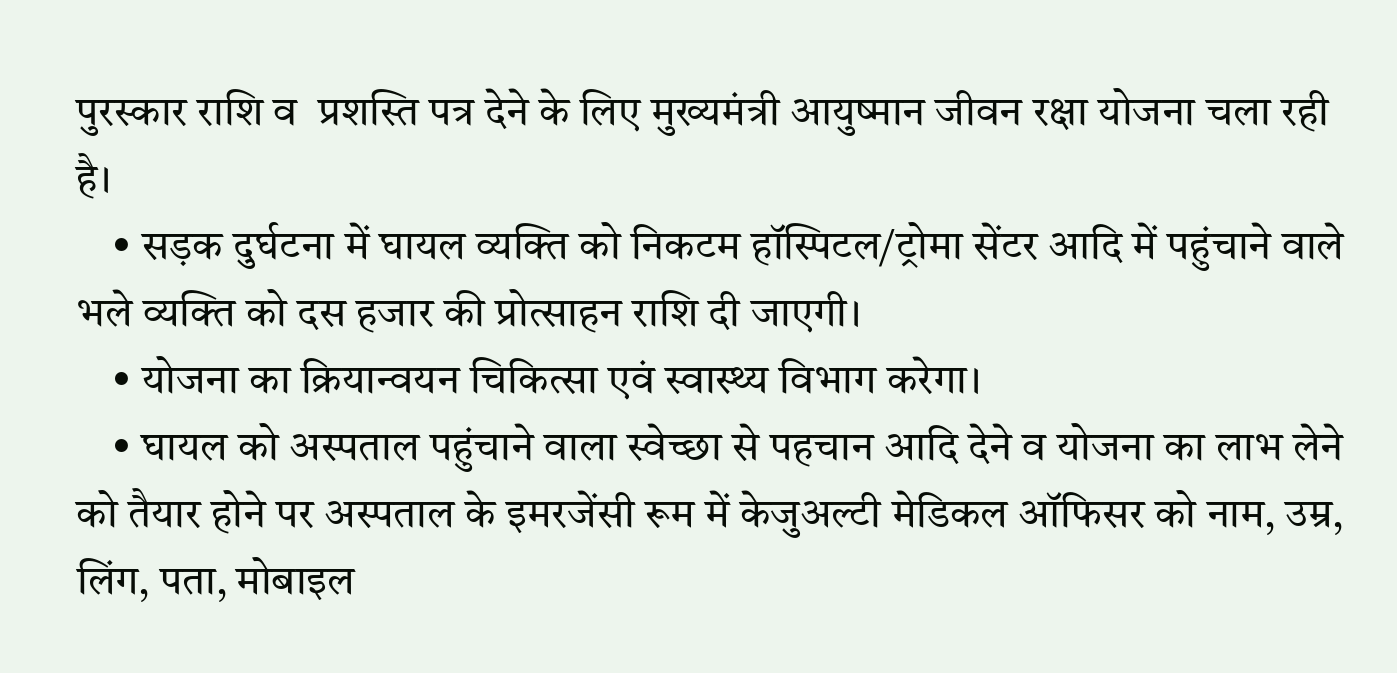पुरस्कार राशि व  प्रशस्ति पत्र देने के लिए मुख्यमंत्री आयुष्मान जीवन रक्षा योजना चला रही है।
    • सड़क दुर्घटना में घायल व्यक्ति को निकटम हॉस्पिटल/ट्रोमा सेंटर आदि में पहुंचाने वाले भले व्यक्ति को दस हजार की प्रोत्साहन राशि दी जाएगी।
    • योजना का क्रियान्वयन चिकित्सा एवं स्वास्थ्य विभाग करेगा।
    • घायल को अस्पताल पहुंचाने वाला स्वेच्छा से पहचान आदि देने व योजना का लाभ लेने को तैयार होने पर अस्पताल के इमरजेंसी रूम में केजुअल्टी मेडिकल ऑफिसर को नाम, उम्र, लिंग, पता, मोबाइल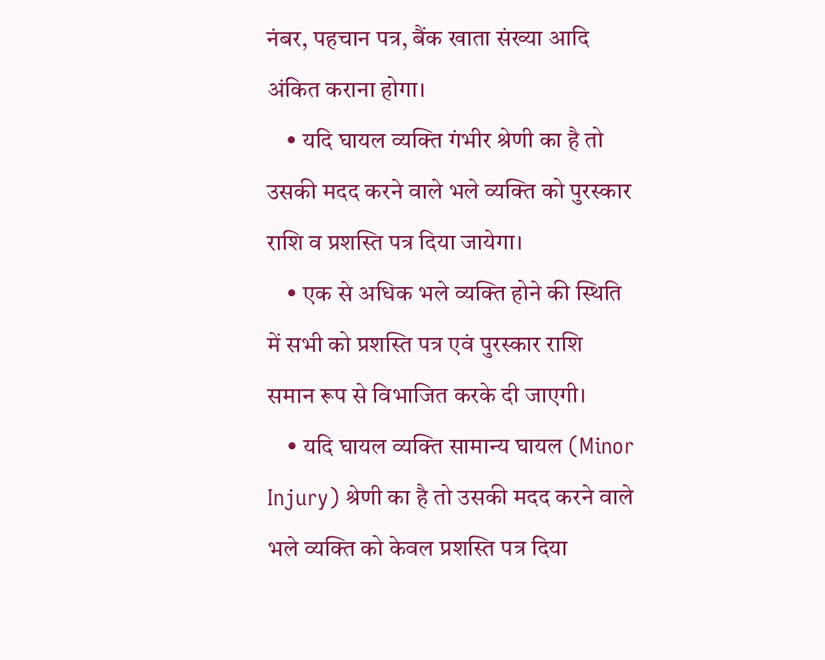नंबर, पहचान पत्र, बैंक खाता संख्या आदि अंकित कराना होगा।
    • यदि घायल व्यक्ति गंभीर श्रेणी का है तो उसकी मदद करने वाले भले व्यक्ति को पुरस्कार राशि व प्रशस्ति पत्र दिया जायेगा।
    • एक से अधिक भले व्यक्ति होने की स्थिति में सभी को प्रशस्ति पत्र एवं पुरस्कार राशि समान रूप से विभाजित करके दी जाएगी।
    • यदि घायल व्यक्ति सामान्य घायल (Minor Injury) श्रेणी का है तो उसकी मदद करने वाले भले व्यक्ति को केवल प्रशस्ति पत्र दिया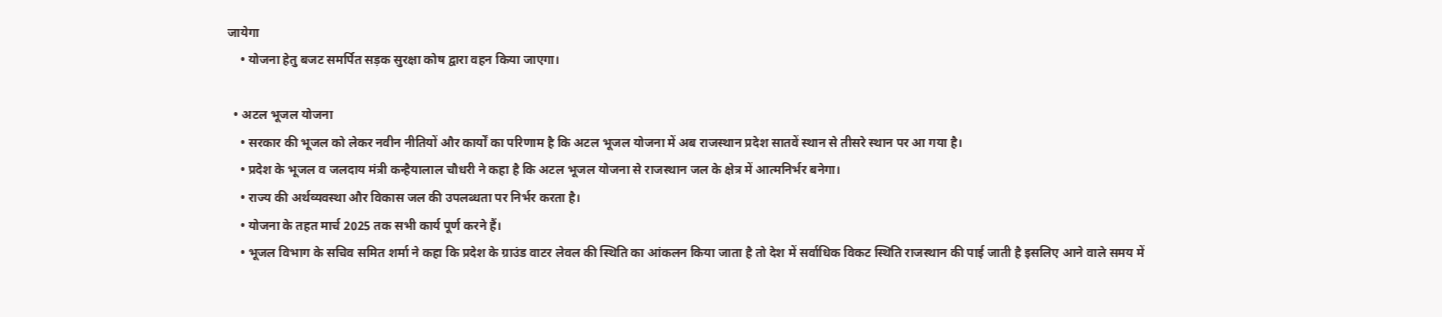जायेगा
    • योजना हेतु बजट समर्पित सड़क सुरक्षा कोष द्वारा वहन किया जाएगा।

  • अटल भूजल योजना
    • सरकार की भूजल को लेकर नवीन नीतियों और कार्यों का परिणाम है कि अटल भूजल योजना में अब राजस्थान प्रदेश सातवें स्थान से तीसरे स्थान पर आ गया है।
    • प्रदेश के भूजल व जलदाय मंत्री कन्हैयालाल चौधरी ने कहा है कि अटल भूजल योजना से राजस्थान जल के क्षेत्र में आत्मनिर्भर बनेगा।
    • राज्य की अर्थव्यवस्था और विकास जल की उपलब्धता पर निर्भर करता है।
    • योजना के तहत मार्च 2025 तक सभी कार्य पूर्ण करने हैं।
    • भूजल विभाग के सचिव समित शर्मा ने कहा कि प्रदेश के ग्राउंड वाटर लेवल की स्थिति का आंकलन किया जाता है तो देश में सर्वाधिक विकट स्थिति राजस्थान की पाई जाती है इसलिए आने वाले समय में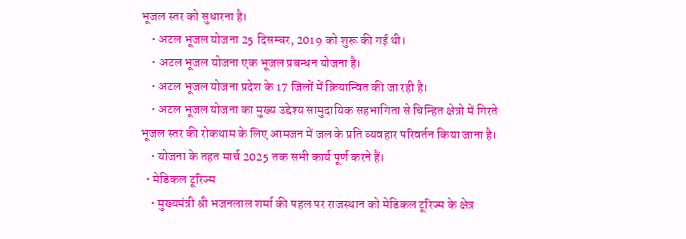भूजल स्तर को सुधारना है।
    • अटल भूजल योजना 25 दिसम्बर, 2019 को शुरू की गई थी।
    • अटल भूजल योजना एक भूजल प्रबन्धन योजना है।
    • अटल भूजल योजना प्रदेश के 17 जिलों में क्रियान्वित की जा रही है।
    • अटल भूजल योजना का मुख्य उद्देश्य सामुदायिक सहभागिता से चिन्हित क्षेत्रो में गिरते भूजल स्तर की रोकथाम के लिए आमजन में जल के प्रति व्यवहार परिवर्तन किया जाना है।
    • योजना के तहत मार्च 2025 तक सभी कार्य पूर्ण करने हैं।
  • मेडिकल टूरिज्म
    • मुख्यमंत्री श्री भजनलाल शर्मा की पहल पर राजस्थान को मेडिकल टूरिज्म के क्षेत्र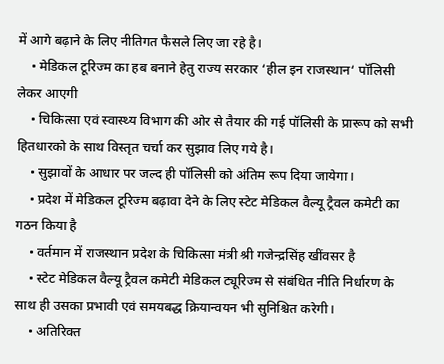में आगे बढ़ाने के लिए नीतिगत फैसले लिए जा रहे है।
    • मेडिकल टूरिज्म का हब बनाने हेतु राज्य सरकार ‘हील इन राजस्थान‘ पॉलिसी लेकर आएगी
    • चिकित्सा एवं स्वास्थ्य विभाग की ओर से तैयार की गई पॉलिसी के प्रारूप को सभी हितधारको के साथ विस्तृत चर्चा कर सुझाव लिए गये है।
    • सुझावों के आधार पर जल्द ही पॉलिसी को अंतिम रूप दिया जायेगा।
    • प्रदेश में मेडिकल टूरिज्म बढ़ावा देने के लिए स्टेट मेडिकल वैल्यू ट्रैवल कमेटी का गठन किया है
    • वर्तमान में राजस्थान प्रदेश के चिकित्सा मंत्री श्री गजेन्द्रसिंह खींवसर है
    • स्टेट मेडिकल वैल्यू ट्रैवल कमेटी मेडिकल ट्यूरिज्म से संबंधित नीति निर्धारण के साथ ही उसका प्रभावी एवं समयबद्ध क्रियान्वयन भी सुनिश्चित करेगी।
    • अतिरिक्त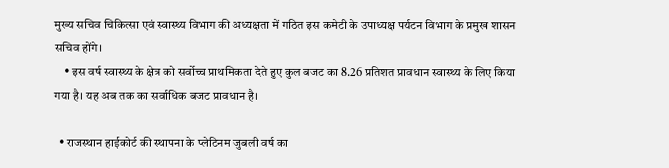मुख्य सचिव चिकित्सा एवं स्वास्थ्य विभाग की अध्यक्षता में गठित इस कमेटी के उपाध्यक्ष पर्यटन विभाग के प्रमुख शासन सचिव होंगे।
    • इस वर्ष स्वास्थ्य के क्षेत्र को सर्वोच्च प्राथमिकता देते हुए कुल बजट का 8.26 प्रतिशत प्रावधान स्वास्थ्य के लिए किया गया है। यह अब तक का सर्वाधिक बजट प्रावधान है।

  • राजस्थान हाईकोर्ट की स्थापना के प्लेटिनम जुबली वर्ष का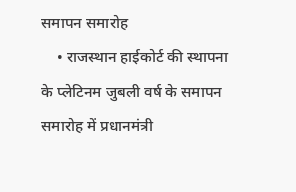समापन समारोह
    • राजस्थान हाईकोर्ट की स्थापना के प्लेटिनम जुबली वर्ष के समापन समारोह में प्रधानमंत्री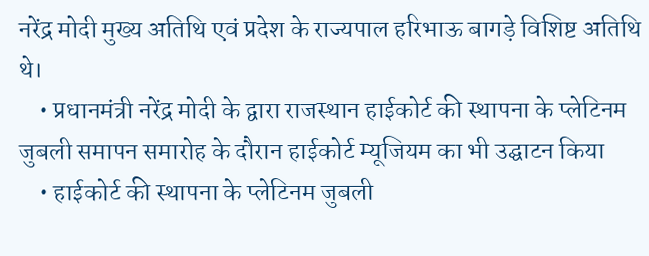नरेंद्र मोदी मुख्य अतिथि एवं प्रदेश के राज्यपाल हरिभाऊ बागड़े विशिष्ट अतिथि थे।
    • प्रधानमंत्री नरेंद्र मोदी के द्वारा राजस्थान हाईकोर्ट की स्थापना के प्लेटिनम जुबली समापन समारोह के दौरान हाईकोर्ट म्यूजियम का भी उद्घाटन किया
    • हाईकोर्ट की स्थापना के प्लेटिनम जुबली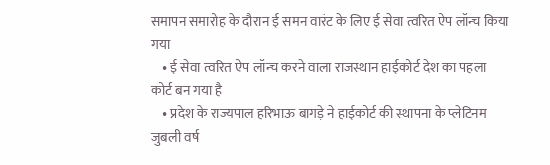समापन समारोह के दौरान ई समन वारंट के लिए ई सेवा त्वरित ऐप लॉन्च किया गया
    • ई सेवा त्वरित ऐप लॉन्च करने वाला राजस्थान हाईकोर्ट देश का पहला कोर्ट बन गया है
    • प्रदेश के राज्यपाल हरिभाऊ बागड़े ने हाईकोर्ट की स्थापना के प्लेटिनम जुबली वर्ष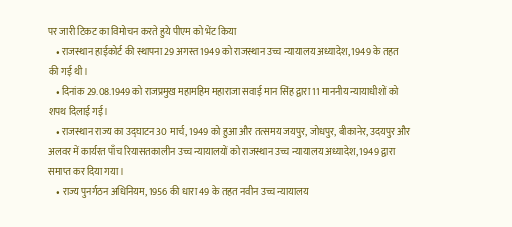पर जारी टिकट का विमोचन करते हुये पीएम को भेंट किया
    • राजस्थान हाईकोर्ट की स्थापना 29 अगस्त 1949 को राजस्थान उच्च न्यायालय अध्यादेश, 1949 के तहत की गई थी।
    • दिनांक 29.08.1949 को राजप्रमुख महामहिम महाराजा सवाई मान सिंह द्वारा 11 माननीय न्यायाधीशों को शपथ दिलाई गई।
    • राजस्थान राज्य का उद्घाटन 30 मार्च, 1949 को हुआ और तत्समय जयपुर, जोधपुर, बीकानेर, उदयपुर और अलवर में कार्यरत पाँच रियासतकालीन उच्च न्यायालयों को राजस्थान उच्च न्यायालय अध्यादेश, 1949 द्वारा समाप्त कर दिया गया।
    • राज्य पुनर्गठन अधिनियम, 1956 की धारा 49 के तहत नवीन उच्च न्यायालय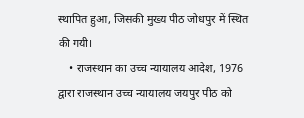स्थापित हुआ, जिसकी मुख्य पीठ जोधपुर में स्थित की गयी।
    • राजस्थान का उच्च न्यायालय आदेश, 1976 द्वारा राजस्थान उच्च न्यायालय जयपुर पीठ को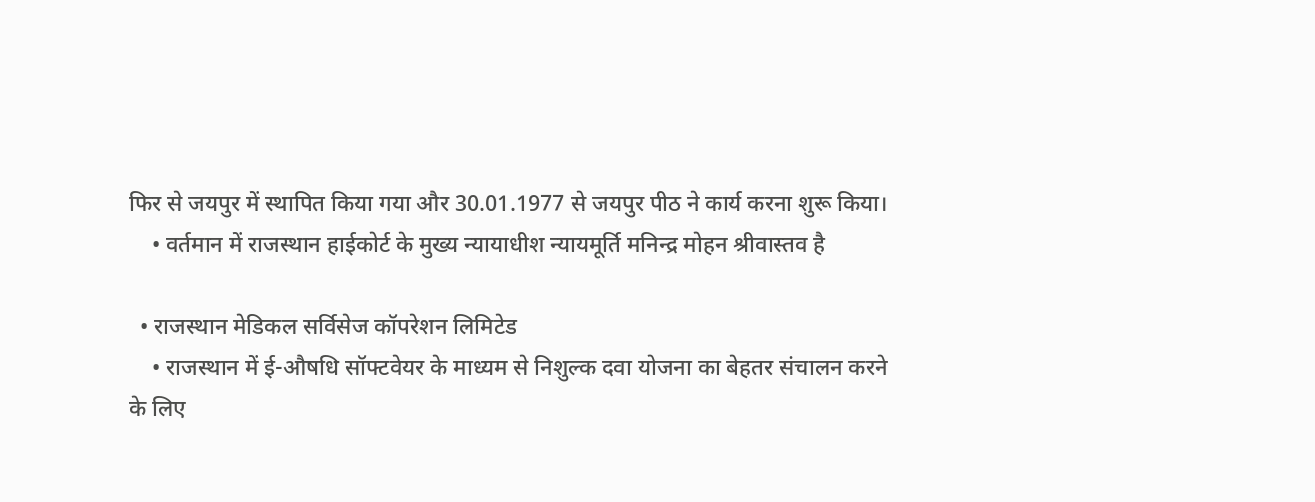फिर से जयपुर में स्थापित किया गया और 30.01.1977 से जयपुर पीठ ने कार्य करना शुरू किया।
    • वर्तमान में राजस्थान हाईकोर्ट के मुख्य न्यायाधीश न्यायमूर्ति मनिन्द्र मोहन श्रीवास्तव है

  • राजस्थान मेडिकल सर्विसेज कॉपरेशन लिमिटेड
    • राजस्थान में ई-औषधि सॉफ्टवेयर के माध्यम से निशुल्क दवा योजना का बेहतर संचालन करने के लिए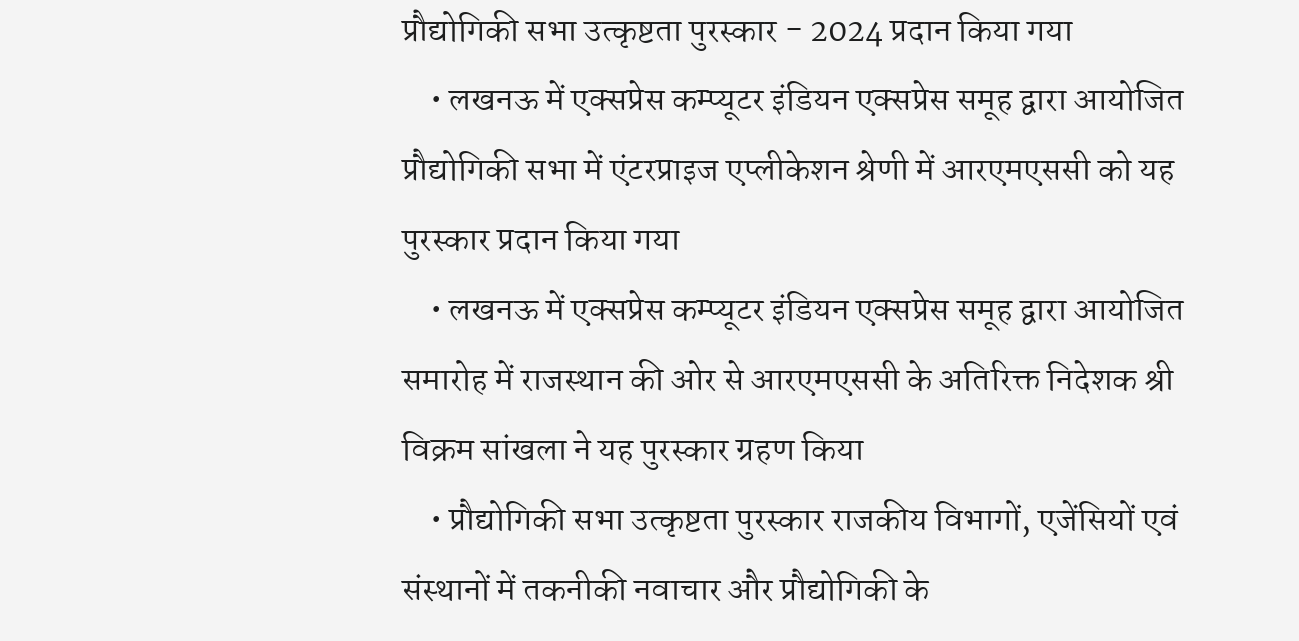प्रौद्योगिकी सभा उत्कृष्टता पुरस्कार - 2024 प्रदान किया गया
    • लखनऊ में एक्सप्रेस कम्प्यूटर इंडियन एक्सप्रेस समूह द्वारा आयोजित प्रौद्योगिकी सभा में एंटरप्राइज एप्लीकेशन श्रेणी में आरएमएससी को यह पुरस्कार प्रदान किया गया
    • लखनऊ में एक्सप्रेस कम्प्यूटर इंडियन एक्सप्रेस समूह द्वारा आयोजित समारोह में राजस्थान की ओर से आरएमएससी के अतिरिक्त निदेशक श्री विक्रम सांखला ने यह पुरस्कार ग्रहण किया
    • प्रौद्योगिकी सभा उत्कृष्टता पुरस्कार राजकीय विभागों, एजेंसियों एवं संस्थानों में तकनीकी नवाचार और प्रौद्योगिकी के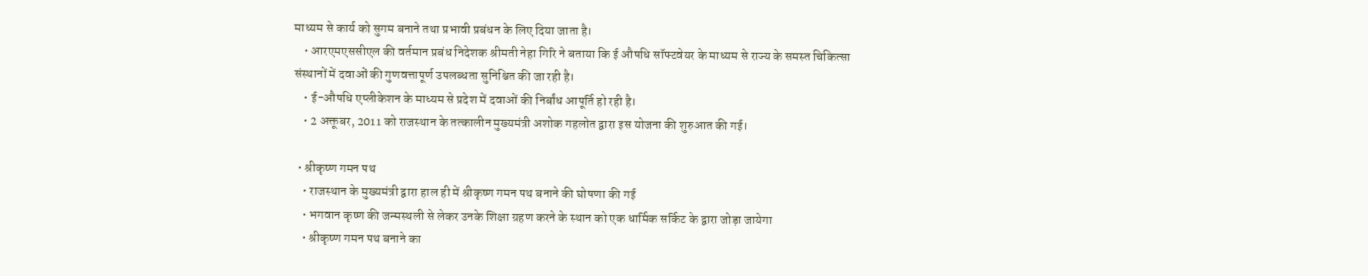माध्यम से कार्य को सुगम बनाने तथा प्रभावी प्रबंधन के लिए दिया जाता है।
    • आरएमएससीएल की वर्तमान प्रबंध निदेशक श्रीमती नेहा गिरि ने बताया कि ई औषधि सॉफ्टवेयर के माध्यम से राज्य के समस्त चिकित्सा संस्थानों में दवाओं की गुणवत्तापूर्ण उपलब्धता सुनिश्चित की जा रही है।
    • ई-औषधि एप्लीकेशन के माध्यम से प्रदेश में दवाओं की निर्बांध आपूर्ति हो रही है।
    • 2 अक्तूबर, 2011 को राजस्थान के तत्कालीन मुख्यमंत्री अशोक गहलोत द्वारा इस योजना की शुरुआत की गई।

  • श्रीकृष्ण गमन पथ
    • राजस्थान के मुख्यमंत्री द्वारा हाल ही में श्रीकृष्ण गमन पथ बनाने की घोषणा की गई
    • भगवान कृष्ण की जन्मस्थली से लेकर उनके शिक्षा ग्रहण करने के स्थान को एक धार्मिक सर्किट के द्वारा जोड़ा जायेगा
    • श्रीकृष्ण गमन पथ बनाने का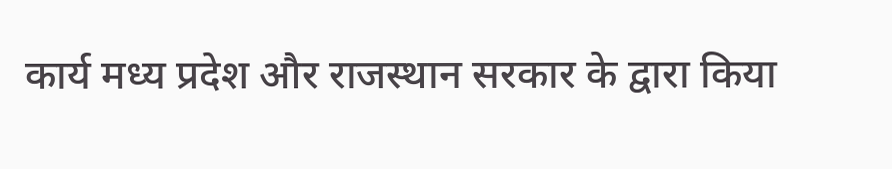कार्य मध्य प्रदेश और राजस्थान सरकार के द्वारा किया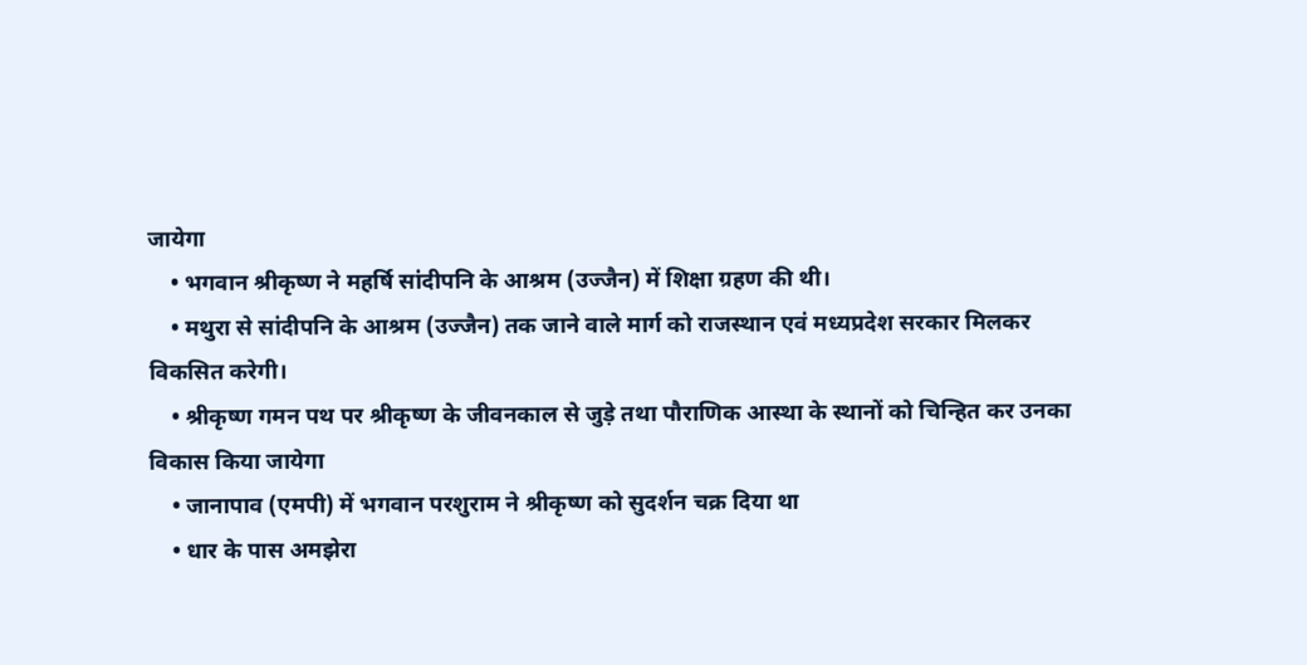जायेगा
    • भगवान श्रीकृष्ण ने महर्षि सांदीपनि के आश्रम (उज्जैन) में शिक्षा ग्रहण की थी।
    • मथुरा से सांदीपनि के आश्रम (उज्जैन) तक जाने वाले मार्ग को राजस्थान एवं मध्यप्रदेश सरकार मिलकर विकसित करेगी।
    • श्रीकृष्ण गमन पथ पर श्रीकृष्ण के जीवनकाल से जुड़े तथा पौराणिक आस्था के स्थानों को चिन्हित कर उनका विकास किया जायेगा
    • जानापाव (एमपी) में भगवान परशुराम ने श्रीकृष्ण को सुदर्शन चक्र दिया था
    • धार के पास अमझेरा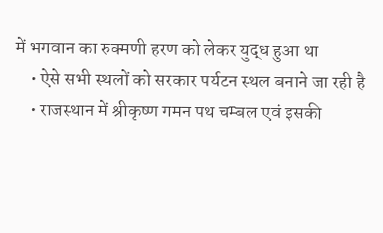में भगवान का रुक्मणी हरण को लेकर युद्ध हुआ था
    • ऐसे सभी स्थलों को सरकार पर्यटन स्थल बनाने जा रही है
    • राजस्थान में श्रीकृष्ण गमन पथ चम्बल एवं इसकी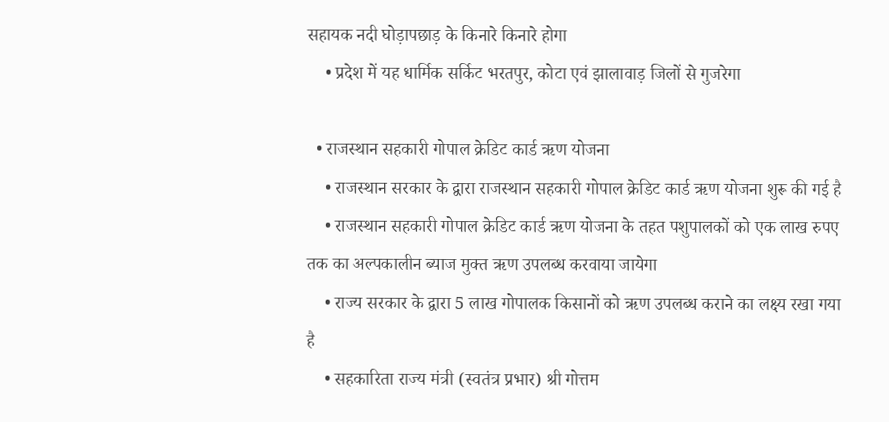सहायक नदी घोड़ापछाड़ के किनारे किनारे होगा
    • प्रदेश में यह धार्मिक सर्किट भरतपुर, कोटा एवं झालावाड़ जिलों से गुजरेगा

  • राजस्थान सहकारी गोपाल क्रेडिट कार्ड ऋण योजना
    • राजस्थान सरकार के द्वारा राजस्थान सहकारी गोपाल क्रेडिट कार्ड ऋण योजना शुरू की गई है
    • राजस्थान सहकारी गोपाल क्रेडिट कार्ड ऋण योजना के तहत पशुपालकों को एक लाख रुपए तक का अल्पकालीन ब्याज मुक्त ऋण उपलब्ध करवाया जायेगा
    • राज्य सरकार के द्वारा 5 लाख गोपालक किसानों को ऋण उपलब्ध कराने का लक्ष्य रखा गया है
    • सहकारिता राज्य मंत्री (स्वतंत्र प्रभार) श्री गोत्तम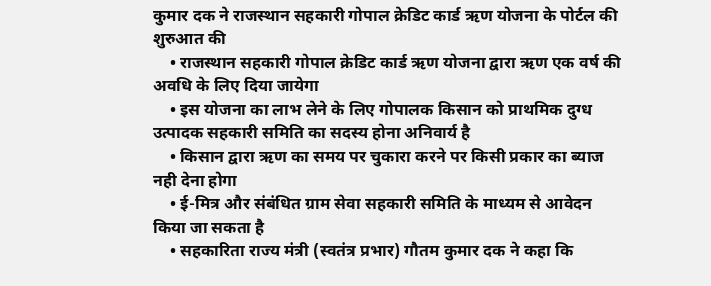कुमार दक ने राजस्थान सहकारी गोपाल क्रेडिट कार्ड ऋण योजना के पोर्टल की शुरुआत की
    • राजस्थान सहकारी गोपाल क्रेडिट कार्ड ऋण योजना द्वारा ऋण एक वर्ष की अवधि के लिए दिया जायेगा
    • इस योजना का लाभ लेने के लिए गोपालक किसान को प्राथमिक दुग्ध उत्पादक सहकारी समिति का सदस्य होना अनिवार्य है
    • किसान द्वारा ऋण का समय पर चुकारा करने पर किसी प्रकार का ब्याज नही देना होगा
    • ई-मित्र और संबंधित ग्राम सेवा सहकारी समिति के माध्यम से आवेदन किया जा सकता है
    • सहकारिता राज्य मंत्री (स्वतंत्र प्रभार) गौतम कुमार दक ने कहा कि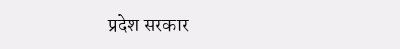प्रदेश सरकार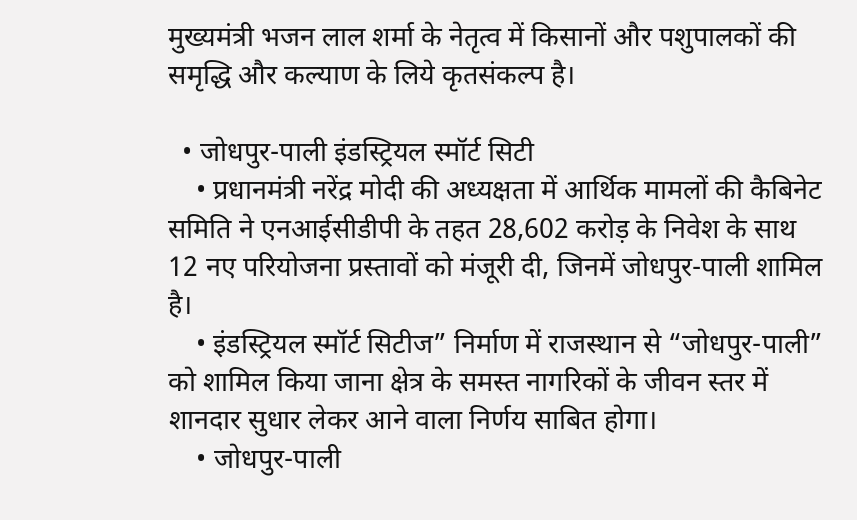मुख्यमंत्री भजन लाल शर्मा के नेतृत्व में किसानों और पशुपालकों की समृद्धि और कल्याण के लिये कृतसंकल्प है।

  • जोधपुर-पाली इंडस्ट्रियल स्मॉर्ट सिटी
    • प्रधानमंत्री नरेंद्र मोदी की अध्यक्षता में आर्थिक मामलों की कैबिनेट समिति ने एनआईसीडीपी के तहत 28,602 करोड़ के निवेश के साथ 12 नए परियोजना प्रस्तावों को मंजूरी दी, जिनमें जोधपुर-पाली शामिल है।
    • इंडस्ट्रियल स्मॉर्ट सिटीज” निर्माण में राजस्थान से “जोधपुर-पाली” को शामिल किया जाना क्षेत्र के समस्त नागरिकों के जीवन स्तर में शानदार सुधार लेकर आने वाला निर्णय साबित होगा।
    • जोधपुर-पाली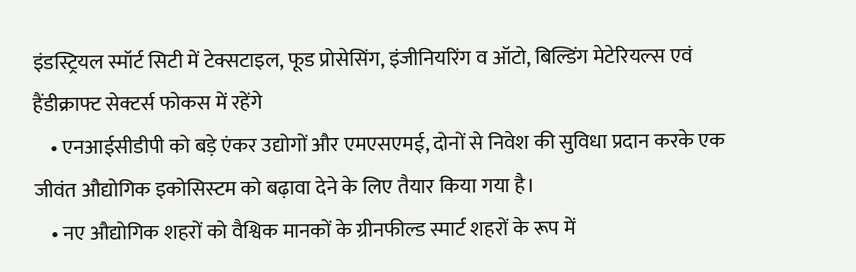इंडस्ट्रियल स्मॉर्ट सिटी में टेक्सटाइल, फूड प्रोसेसिंग, इंजीनियरिंग व ऑटो, बिल्डिंग मेटेरियल्स एवं हैंडीक्राफ्ट सेक्टर्स फोकस में रहेंगे
    • एनआईसीडीपी को बड़े एंकर उद्योगों और एमएसएमई, दोनों से निवेश की सुविधा प्रदान करके एक जीवंत औद्योगिक इकोसिस्‍टम को बढ़ावा देने के लिए तैयार किया गया है।
    • नए औद्योगिक शहरों को वैश्विक मानकों के ग्रीनफील्ड स्मार्ट शहरों के रूप में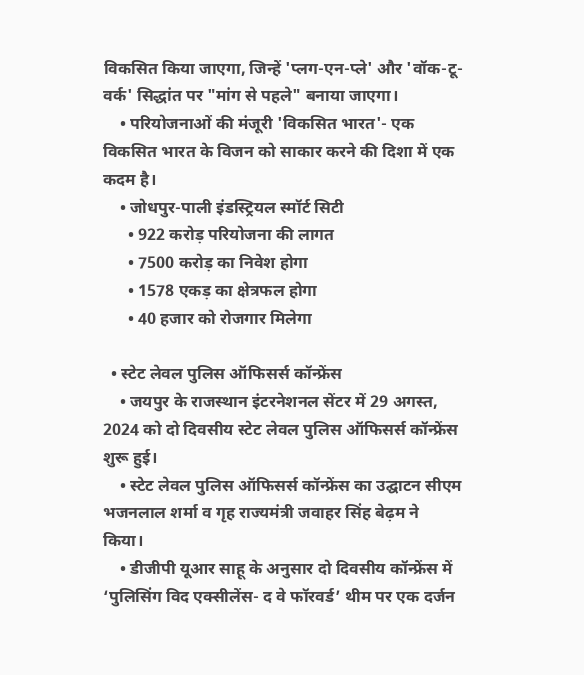विकसित किया जाएगा, जिन्हें 'प्लग-एन-प्ले' और 'वॉक-टू-वर्क' सिद्धांत पर "मांग से पहले" बनाया जाएगा।
    • परियोजनाओं की मंजूरी 'विकसित भारत'- एक विकसित भारत के विजन को साकार करने की दिशा में एक कदम है।
    • जोधपुर-पाली इंडस्ट्रियल स्मॉर्ट सिटी
      • 922 करोड़ परियोजना की लागत
      • 7500 करोड़ का निवेश होगा
      • 1578 एकड़ का क्षेत्रफल होगा
      • 40 हजार को रोजगार मिलेगा

  • स्टेट लेवल पुलिस ऑफिसर्स कॉन्फ्रेंस
    • जयपुर के राजस्थान इंटरनेशनल सेंटर में 29 अगस्त, 2024 को दो दिवसीय स्टेट लेवल पुलिस ऑफिसर्स कॉन्फ्रेंस शुरू हुई।
    • स्टेट लेवल पुलिस ऑफिसर्स कॉन्फ्रेंस का उद्घाटन सीएम भजनलाल शर्मा व गृह राज्यमंत्री जवाहर सिंह बेढ़म ने किया।
    • डीजीपी यूआर साहू के अनुसार दो दिवसीय कॉन्फ्रेंस में ‘पुलिसिंग विद एक्सीलेंस- द वे फॉरवर्ड’ थीम पर एक दर्जन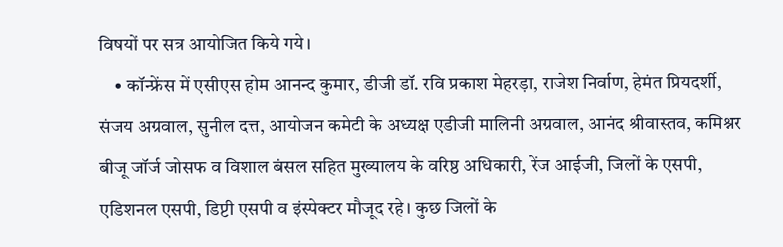विषयों पर सत्र आयोजित किये गये।
    • कॉन्फ्रेंस में एसीएस होम आनन्द कुमार, डीजी डॉ. रवि प्रकाश मेहरड़ा, राजेश निर्वाण, हेमंत प्रियदर्शी, संजय अग्रवाल, सुनील दत्त, आयोजन कमेटी के अध्यक्ष एडीजी मालिनी अग्रवाल, आनंद श्रीवास्तव, कमिश्नर बीजू जॉर्ज जोसफ व विशाल बंसल सहित मुख्यालय के वरिष्ठ अधिकारी, रेंज आईजी, जिलों के एसपी, एडिशनल एसपी, डिप्टी एसपी व इंस्पेक्टर मौजूद रहे। कुछ जिलों के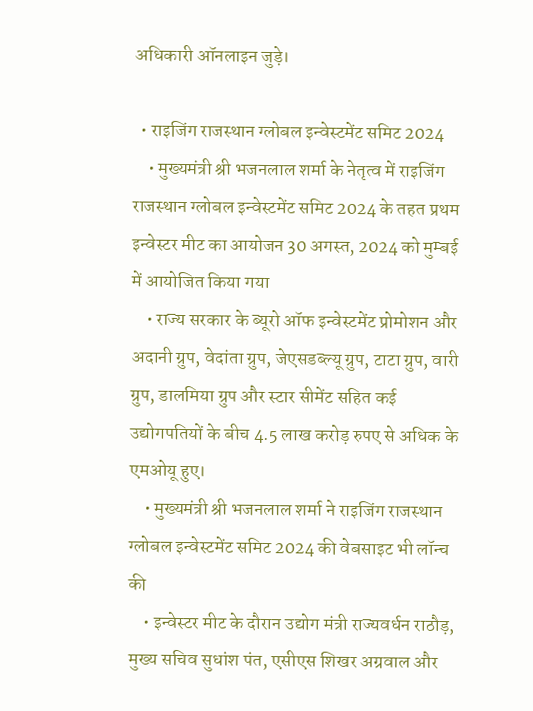अधिकारी ऑनलाइन जुड़े।

  • राइजिंग राजस्थान ग्लोबल इन्वेस्टमेंट समिट 2024
    • मुख्यमंत्री श्री भजनलाल शर्मा के नेतृत्व में राइजिंग राजस्थान ग्लोबल इन्वेस्टमेंट समिट 2024 के तहत प्रथम इन्वेस्टर मीट का आयोजन 30 अगस्त, 2024 को मुम्बई में आयोजित किया गया
    • राज्य सरकार के ब्यूरो ऑफ इन्वेस्टमेंट प्रोमोशन और अदानी ग्रुप, वेदांता ग्रुप, जेएसडब्ल्यू ग्रुप, टाटा ग्रुप, वारी ग्रुप, डालमिया ग्रुप और स्टार सीमेंट सहित कई उद्योगपतियों के बीच 4.5 लाख करोड़ रुपए से अधिक के एमओयू हुए।
    • मुख्यमंत्री श्री भजनलाल शर्मा ने राइजिंग राजस्थान ग्लोबल इन्वेस्टमेंट समिट 2024 की वेबसाइट भी लॉन्च की
    • इन्वेस्टर मीट के दौरान उद्योग मंत्री राज्यवर्धन राठौड़, मुख्य सचिव सुधांश पंत, एसीएस शिखर अग्रवाल और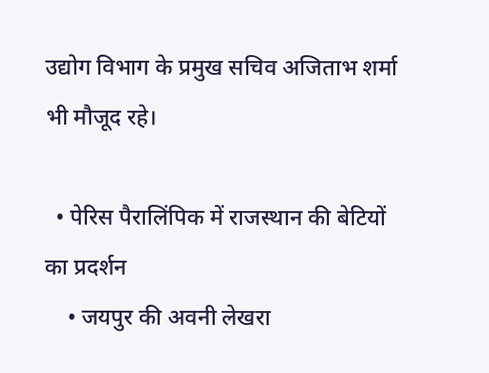उद्योग विभाग के प्रमुख सचिव अजिताभ शर्मा भी मौजूद रहे।

  • पेरिस पैरालिंपिक में राजस्थान की बेटियों का प्रदर्शन
    • जयपुर की अवनी लेखरा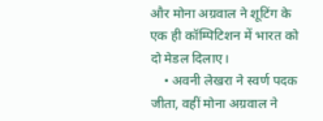और मोना अग्रवाल ने शूटिंग के एक ही कॉम्पिटिशन में भारत को दो मेडल दिलाए।
    • अवनी लेखरा ने स्वर्ण पदक जीता, वहीं मोना अग्रवाल ने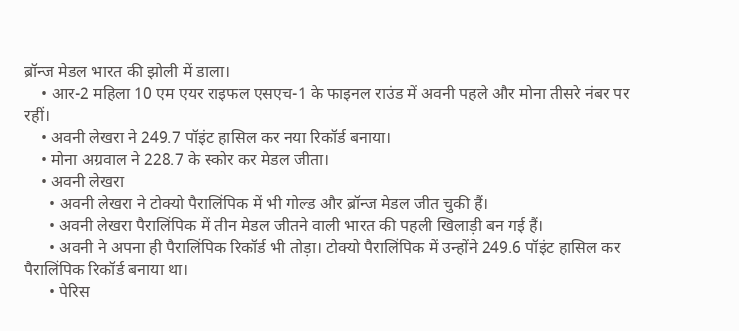ब्रॉन्ज मेडल भारत की झोली में डाला।
    • आर-2 महिला 10 एम एयर राइफल एसएच-1 के फाइनल राउंड में अवनी पहले और मोना तीसरे नंबर पर रहीं।
    • अवनी लेखरा ने 249.7 पॉइंट हासिल कर नया रिकॉर्ड बनाया।
    • मोना अग्रवाल ने 228.7 के स्कोर कर मेडल जीता।
    • अवनी लेखरा
      • अवनी लेखरा ने टोक्यो पैरालिंपिक में भी गोल्ड और ब्रॉन्ज मेडल जीत चुकी हैं।
      • अवनी लेखरा पैरालिंपिक में तीन मेडल जीतने वाली भारत की पहली खिलाड़ी बन गई हैं।
      • अवनी ने अपना ही पैरालिंपिक रिकॉर्ड भी तोड़ा। टोक्यो पैरालिंपिक में उन्होंने 249.6 पॉइंट हासिल कर पैरालिंपिक रिकॉर्ड बनाया था।
      • पेरिस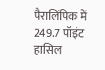पैरालिंपिक में 249.7 पॉइंट हासिल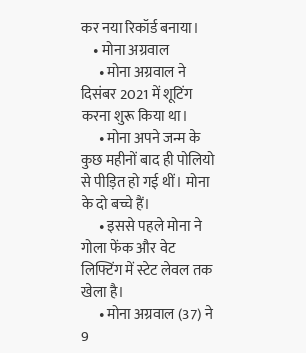कर नया रिकॉर्ड बनाया।
    • मोना अग्रवाल
      • मोना अग्रवाल ने दिसंबर 2021 में शूटिंग करना शुरू किया था।
      • मोना अपने जन्म के कुछ महीनों बाद ही पोलियो से पीड़ित हो गई थीं। मोना के दो बच्चे हैं।
      • इससे पहले मोना ने गोला फेंक और वेट लिफ्टिंग में स्टेट लेवल तक खेला है।
      • मोना अग्रवाल (37) ने 9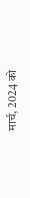मार्च, 2024 को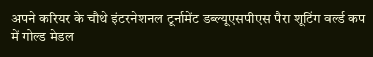अपने करियर के चौथे इंटरनेशनल टूर्नामेंट डब्ल्यूएसपीएस पैरा शूटिंग वर्ल्ड कप में गोल्ड मेडल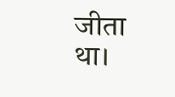जीता था।